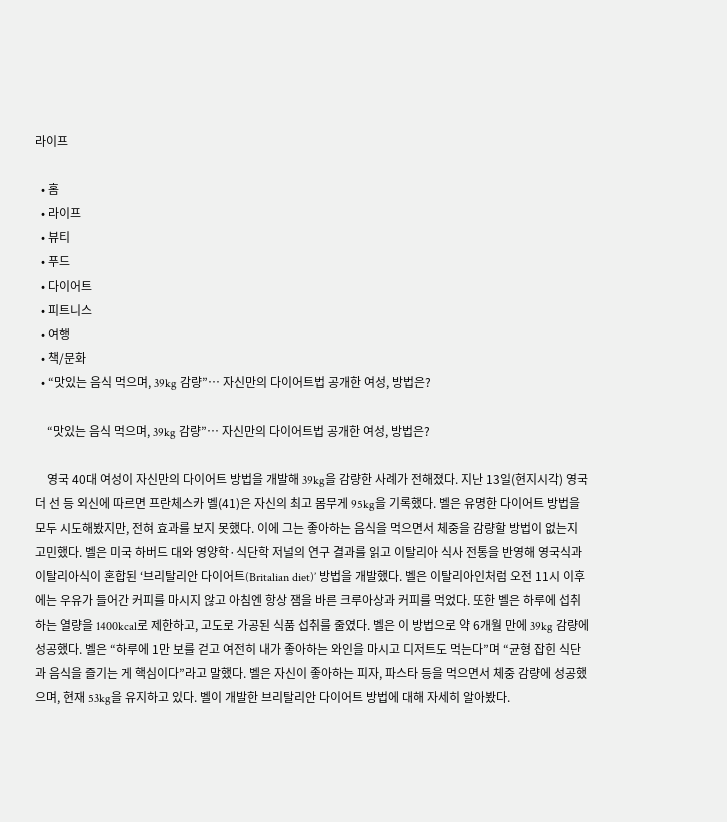라이프

  • 홈
  • 라이프
  • 뷰티
  • 푸드
  • 다이어트
  • 피트니스
  • 여행
  • 책/문화
  • “맛있는 음식 먹으며, 39kg 감량”… 자신만의 다이어트법 공개한 여성, 방법은?

    “맛있는 음식 먹으며, 39kg 감량”… 자신만의 다이어트법 공개한 여성, 방법은?

    영국 40대 여성이 자신만의 다이어트 방법을 개발해 39kg을 감량한 사례가 전해졌다. 지난 13일(현지시각) 영국 더 선 등 외신에 따르면 프란체스카 벨(41)은 자신의 최고 몸무게 95kg을 기록했다. 벨은 유명한 다이어트 방법을 모두 시도해봤지만, 전혀 효과를 보지 못했다. 이에 그는 좋아하는 음식을 먹으면서 체중을 감량할 방법이 없는지 고민했다. 벨은 미국 하버드 대와 영양학·식단학 저널의 연구 결과를 읽고 이탈리아 식사 전통을 반영해 영국식과 이탈리아식이 혼합된 ‘브리탈리안 다이어트(Britalian diet)’ 방법을 개발했다. 벨은 이탈리아인처럼 오전 11시 이후에는 우유가 들어간 커피를 마시지 않고 아침엔 항상 잼을 바른 크루아상과 커피를 먹었다. 또한 벨은 하루에 섭취하는 열량을 1400kcal로 제한하고, 고도로 가공된 식품 섭취를 줄였다. 벨은 이 방법으로 약 6개월 만에 39kg 감량에 성공했다. 벨은 “하루에 1만 보를 걷고 여전히 내가 좋아하는 와인을 마시고 디저트도 먹는다”며 “균형 잡힌 식단과 음식을 즐기는 게 핵심이다”라고 말했다. 벨은 자신이 좋아하는 피자, 파스타 등을 먹으면서 체중 감량에 성공했으며, 현재 53kg을 유지하고 있다. 벨이 개발한 브리탈리안 다이어트 방법에 대해 자세히 알아봤다.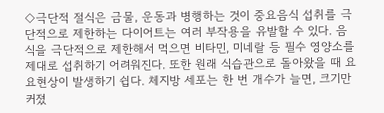◇극단적 절식은 금물, 운동과 병행하는 것이 중요음식 섭취를 극단적으로 제한하는 다이어트는 여러 부작용을 유발할 수 있다. 음식을 극단적으로 제한해서 먹으면 비타민, 미네랄 등 필수 영양소를 제대로 섭취하기 어려워진다. 또한 원래 식습관으로 돌아왔을 때 요요현상이 발생하기 쉽다. 체지방 세포는 한 번 개수가 늘면, 크기만 커졌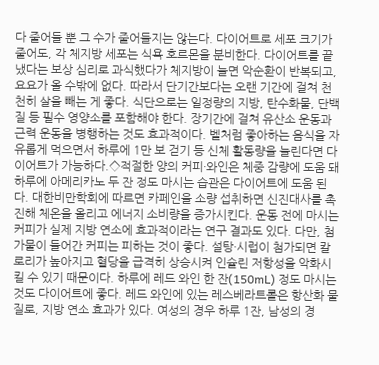다 줄어들 뿐 그 수가 줄어들지는 않는다. 다이어트로 세포 크기가 줄어도, 각 체지방 세포는 식욕 호르몬을 분비한다. 다이어트를 끝냈다는 보상 심리로 과식했다가 체지방이 늘면 악순환이 반복되고, 요요가 올 수밖에 없다. 따라서 단기간보다는 오랜 기간에 걸쳐 천천히 살을 빼는 게 좋다. 식단으로는 일정량의 지방, 탄수화물, 단백질 등 필수 영양소를 포함해야 한다. 장기간에 걸쳐 유산소 운동과 근력 운동을 병행하는 것도 효과적이다. 벨처럼 좋아하는 음식을 자유롭게 먹으면서 하루에 1만 보 걷기 등 신체 활동량을 늘린다면 다이어트가 가능하다.◇적절한 양의 커피·와인은 체중 감량에 도움 돼하루에 아메리카노 두 잔 정도 마시는 습관은 다이어트에 도움 된다. 대한비만학회에 따르면 카페인을 소량 섭취하면 신진대사를 촉진해 체온을 올리고 에너지 소비량을 증가시킨다. 운동 전에 마시는 커피가 실제 지방 연소에 효과적이라는 연구 결과도 있다. 다만, 첨가물이 들어간 커피는 피하는 것이 좋다. 설탕·시럽이 첨가되면 칼로리가 높아지고 혈당을 급격히 상승시켜 인슐린 저항성을 악화시킬 수 있기 때문이다. 하루에 레드 와인 한 잔(150mL) 정도 마시는 것도 다이어트에 좋다. 레드 와인에 있는 레스베라트롤은 항산화 물질로, 지방 연소 효과가 있다. 여성의 경우 하루 1잔, 남성의 경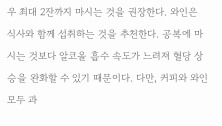우 최대 2잔까지 마시는 것을 권장한다. 와인은 식사와 함께 섭취하는 것을 추천한다. 공복에 마시는 것보다 알코올 흡수 속도가 느려져 혈당 상승을 완화할 수 있기 때문이다. 다만, 커피와 와인 모두 과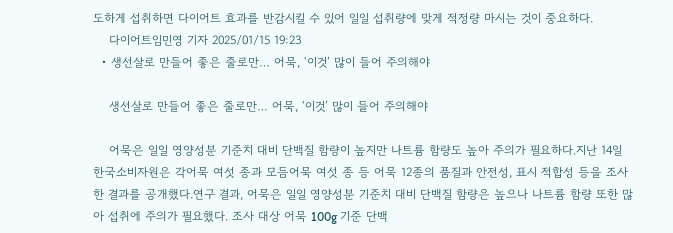도하게 섭취하면 다이어트 효과를 반감시킬 수 있어 일일 섭취량에 맞게 적정량 마시는 것이 중요하다.
    다이어트임민영 기자 2025/01/15 19:23
  • 생선살로 만들어 좋은 줄로만… 어묵, ‘이것’ 많이 들어 주의해야

    생선살로 만들어 좋은 줄로만… 어묵, ‘이것’ 많이 들어 주의해야

    어묵은 일일 영양성분 기준치 대비 단백질 함량이 높지만 나트륨 함량도 높아 주의가 필요하다.지난 14일 한국소비자원은 각어묵 여섯 종과 모듬어묵 여섯 종 등 어묵 12종의 품질과 안전성, 표시 적합성 등을 조사한 결과를 공개했다.연구 결과, 어묵은 일일 영양성분 기준치 대비 단백질 함량은 높으나 나트륨 함량 또한 많아 섭취에 주의가 필요했다. 조사 대상 어묵 100g 기준 단백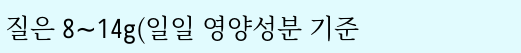질은 8∼14g(일일 영양성분 기준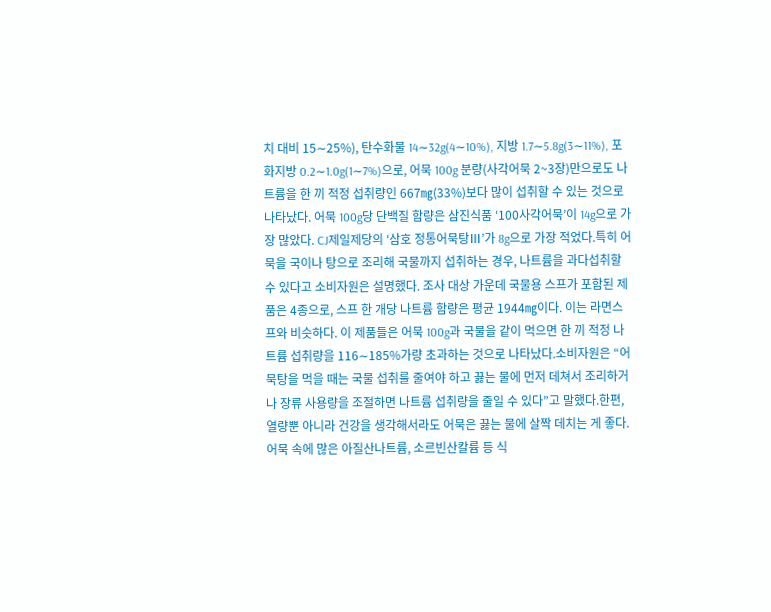치 대비 15∼25%), 탄수화물 14∼32g(4∼10%), 지방 1.7∼5.8g(3∼11%), 포화지방 0.2∼1.0g(1∼7%)으로, 어묵 100g 분량(사각어묵 2~3장)만으로도 나트륨을 한 끼 적정 섭취량인 667㎎(33%)보다 많이 섭취할 수 있는 것으로 나타났다. 어묵 100g당 단백질 함량은 삼진식품 ‘100사각어묵’이 14g으로 가장 많았다. CJ제일제당의 ‘삼호 정통어묵탕Ⅲ’가 8g으로 가장 적었다.특히 어묵을 국이나 탕으로 조리해 국물까지 섭취하는 경우, 나트륨을 과다섭취할 수 있다고 소비자원은 설명했다. 조사 대상 가운데 국물용 스프가 포함된 제품은 4종으로, 스프 한 개당 나트륨 함량은 평균 1944㎎이다. 이는 라면스프와 비슷하다. 이 제품들은 어묵 100g과 국물을 같이 먹으면 한 끼 적정 나트륨 섭취량을 116∼185%가량 초과하는 것으로 나타났다.소비자원은 “어묵탕을 먹을 때는 국물 섭취를 줄여야 하고 끓는 물에 먼저 데쳐서 조리하거나 장류 사용량을 조절하면 나트륨 섭취량을 줄일 수 있다”고 말했다.한편, 열량뿐 아니라 건강을 생각해서라도 어묵은 끓는 물에 살짝 데치는 게 좋다. 어묵 속에 많은 아질산나트륨, 소르빈산칼륨 등 식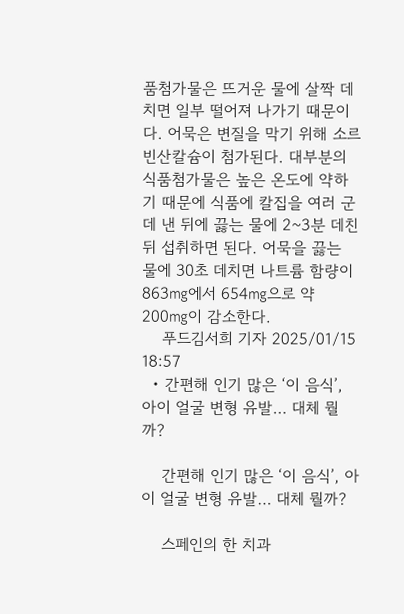품첨가물은 뜨거운 물에 살짝 데치면 일부 떨어져 나가기 때문이다. 어묵은 변질을 막기 위해 소르빈산칼슘이 첨가된다. 대부분의 식품첨가물은 높은 온도에 약하기 때문에 식품에 칼집을 여러 군데 낸 뒤에 끓는 물에 2~3분 데친 뒤 섭취하면 된다. 어묵을 끓는 물에 30초 데치면 나트륨 함량이 863㎎에서 654㎎으로 약 200㎎이 감소한다.
    푸드김서희 기자 2025/01/15 18:57
  • 간편해 인기 많은 ‘이 음식’, 아이 얼굴 변형 유발… 대체 뭘까?

    간편해 인기 많은 ‘이 음식’, 아이 얼굴 변형 유발… 대체 뭘까?

    스페인의 한 치과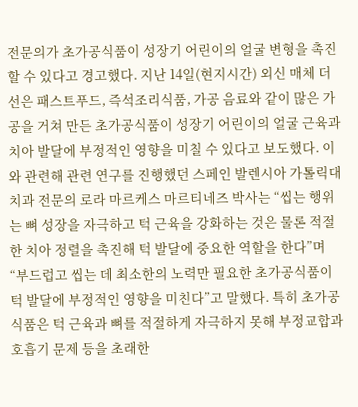전문의가 초가공식품이 성장기 어린이의 얼굴 변형을 촉진할 수 있다고 경고했다. 지난 14일(현지시간) 외신 매체 더 선은 패스트푸드, 즉석조리식품, 가공 음료와 같이 많은 가공을 거쳐 만든 초가공식품이 성장기 어린이의 얼굴 근육과 치아 발달에 부정적인 영향을 미칠 수 있다고 보도했다. 이와 관련해 관련 연구를 진행했던 스페인 발렌시아 가톨릭대 치과 전문의 로라 마르케스 마르티네즈 박사는 “씹는 행위는 뼈 성장을 자극하고 턱 근육을 강화하는 것은 물론 적절한 치아 정렬을 촉진해 턱 발달에 중요한 역할을 한다”며 “부드럽고 씹는 데 최소한의 노력만 필요한 초가공식품이 턱 발달에 부정적인 영향을 미친다”고 말했다. 특히 초가공식품은 턱 근육과 뼈를 적절하게 자극하지 못해 부정교합과 호흡기 문제 등을 초래한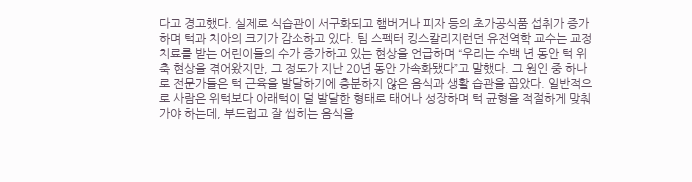다고 경고했다. 실제로 식습관이 서구화되고 햄버거나 피자 등의 초가공식품 섭취가 증가하며 턱과 치아의 크기가 감소하고 있다. 팀 스펙터 킹스칼리지런던 유전역학 교수는 교정 치료를 받는 어린이들의 수가 증가하고 있는 현상을 언급하며 “우리는 수백 년 동안 턱 위축 현상을 겪어왔지만, 그 정도가 지난 20년 동안 가속화됐다”고 말했다. 그 원인 중 하나로 전문가들은 턱 근육을 발달하기에 충분하지 않은 음식과 생활 습관을 꼽았다. 일반적으로 사람은 위턱보다 아래턱이 덜 발달한 형태로 태어나 성장하며 턱 균형을 적절하게 맞춰가야 하는데, 부드럽고 잘 씹히는 음식을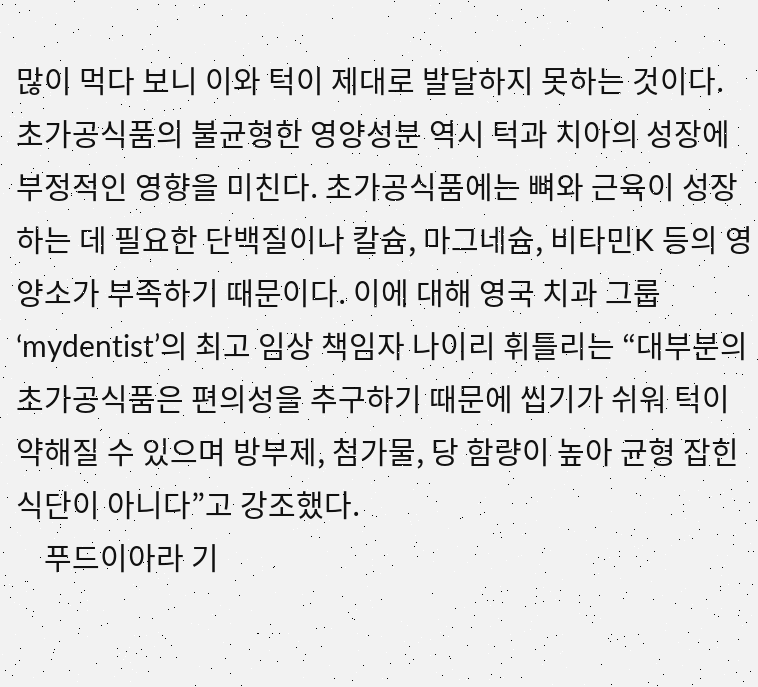많이 먹다 보니 이와 턱이 제대로 발달하지 못하는 것이다.  초가공식품의 불균형한 영양성분 역시 턱과 치아의 성장에 부정적인 영향을 미친다. 초가공식품에는 뼈와 근육이 성장하는 데 필요한 단백질이나 칼슘, 마그네슘, 비타민K 등의 영양소가 부족하기 때문이다. 이에 대해 영국 치과 그룹 ‘mydentist’의 최고 임상 책임자 나이리 휘틀리는 “대부분의 초가공식품은 편의성을 추구하기 때문에 씹기가 쉬워 턱이 약해질 수 있으며 방부제, 첨가물, 당 함량이 높아 균형 잡힌 식단이 아니다”고 강조했다.
    푸드이아라 기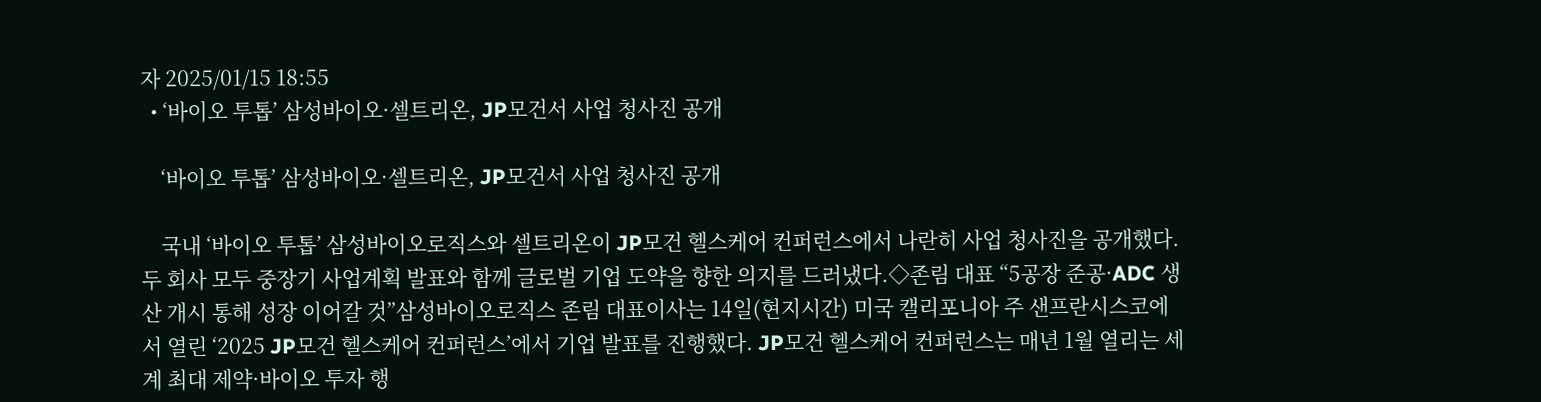자 2025/01/15 18:55
  • ‘바이오 투톱’ 삼성바이오·셀트리온, JP모건서 사업 청사진 공개

    ‘바이오 투톱’ 삼성바이오·셀트리온, JP모건서 사업 청사진 공개

    국내 ‘바이오 투톱’ 삼성바이오로직스와 셀트리온이 JP모건 헬스케어 컨퍼런스에서 나란히 사업 청사진을 공개했다. 두 회사 모두 중장기 사업계획 발표와 함께 글로벌 기업 도약을 향한 의지를 드러냈다.◇존림 대표 “5공장 준공·ADC 생산 개시 통해 성장 이어갈 것”삼성바이오로직스 존림 대표이사는 14일(현지시간) 미국 캘리포니아 주 샌프란시스코에서 열린 ‘2025 JP모건 헬스케어 컨퍼런스’에서 기업 발표를 진행했다. JP모건 헬스케어 컨퍼런스는 매년 1월 열리는 세계 최대 제약·바이오 투자 행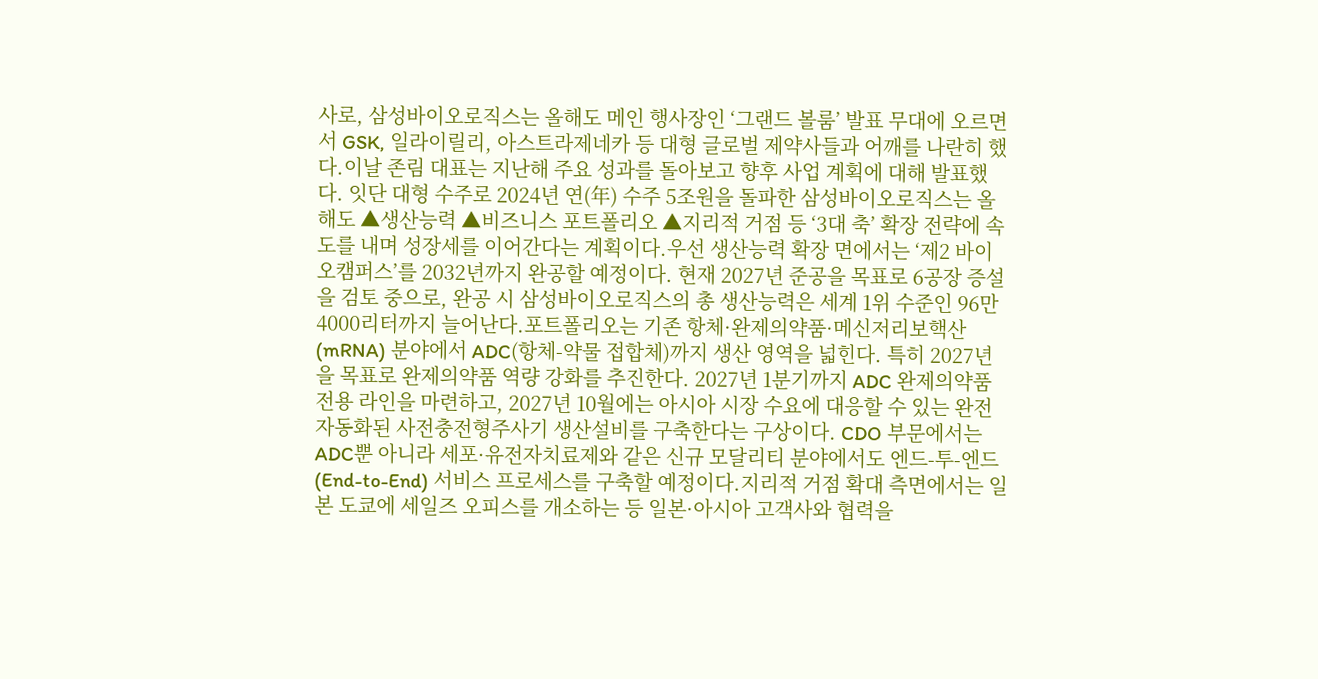사로, 삼성바이오로직스는 올해도 메인 행사장인 ‘그랜드 볼룸’ 발표 무대에 오르면서 GSK, 일라이릴리, 아스트라제네카 등 대형 글로벌 제약사들과 어깨를 나란히 했다.이날 존림 대표는 지난해 주요 성과를 돌아보고 향후 사업 계획에 대해 발표했다. 잇단 대형 수주로 2024년 연(年) 수주 5조원을 돌파한 삼성바이오로직스는 올해도 ▲생산능력 ▲비즈니스 포트폴리오 ▲지리적 거점 등 ‘3대 축’ 확장 전략에 속도를 내며 성장세를 이어간다는 계획이다.우선 생산능력 확장 면에서는 ‘제2 바이오캠퍼스’를 2032년까지 완공할 예정이다. 현재 2027년 준공을 목표로 6공장 증설을 검토 중으로, 완공 시 삼성바이오로직스의 총 생산능력은 세계 1위 수준인 96만4000리터까지 늘어난다.포트폴리오는 기존 항체·완제의약품·메신저리보핵산(mRNA) 분야에서 ADC(항체-약물 접합체)까지 생산 영역을 넓힌다. 특히 2027년을 목표로 완제의약품 역량 강화를 추진한다. 2027년 1분기까지 ADC 완제의약품 전용 라인을 마련하고, 2027년 10월에는 아시아 시장 수요에 대응할 수 있는 완전 자동화된 사전충전형주사기 생산설비를 구축한다는 구상이다. CDO 부문에서는 ADC뿐 아니라 세포·유전자치료제와 같은 신규 모달리티 분야에서도 엔드-투-엔드(End-to-End) 서비스 프로세스를 구축할 예정이다.지리적 거점 확대 측면에서는 일본 도쿄에 세일즈 오피스를 개소하는 등 일본·아시아 고객사와 협력을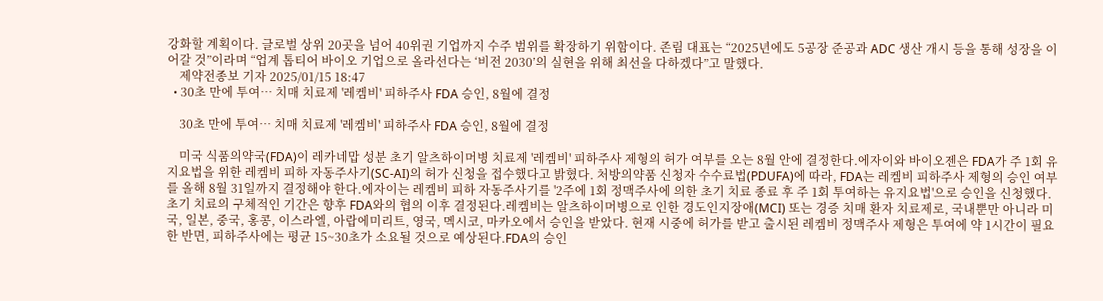강화할 계획이다. 글로벌 상위 20곳을 넘어 40위권 기업까지 수주 범위를 확장하기 위함이다. 존림 대표는 “2025년에도 5공장 준공과 ADC 생산 개시 등을 통해 성장을 이어갈 것”이라며 “업계 톱티어 바이오 기업으로 올라선다는 ‘비전 2030’의 실현을 위해 최선을 다하겠다”고 말했다.
    제약전종보 기자 2025/01/15 18:47
  • 30초 만에 투여… 치매 치료제 '레켐비' 피하주사 FDA 승인, 8월에 결정

    30초 만에 투여… 치매 치료제 '레켐비' 피하주사 FDA 승인, 8월에 결정

    미국 식품의약국(FDA)이 레카네맙 성분 초기 알츠하이머병 치료제 '레켐비' 피하주사 제형의 허가 여부를 오는 8월 안에 결정한다.에자이와 바이오젠은 FDA가 주 1회 유지요법을 위한 레켐비 피하 자동주사기(SC-AI)의 허가 신청을 접수했다고 밝혔다. 처방의약품 신청자 수수료법(PDUFA)에 따라, FDA는 레켐비 피하주사 제형의 승인 여부를 올해 8월 31일까지 결정해야 한다.에자이는 레켐비 피하 자동주사기를 '2주에 1회 정맥주사에 의한 초기 치료 종료 후 주 1회 투여하는 유지요법'으로 승인을 신청했다. 초기 치료의 구체적인 기간은 향후 FDA와의 협의 이후 결정된다.레켐비는 알츠하이머병으로 인한 경도인지장애(MCI) 또는 경증 치매 환자 치료제로, 국내뿐만 아니라 미국, 일본, 중국, 홍콩, 이스라엘, 아랍에미리트, 영국, 멕시코, 마카오에서 승인을 받았다. 현재 시중에 허가를 받고 출시된 레켐비 정맥주사 제형은 투여에 약 1시간이 필요한 반면, 피하주사에는 평균 15~30초가 소요될 것으로 예상된다.FDA의 승인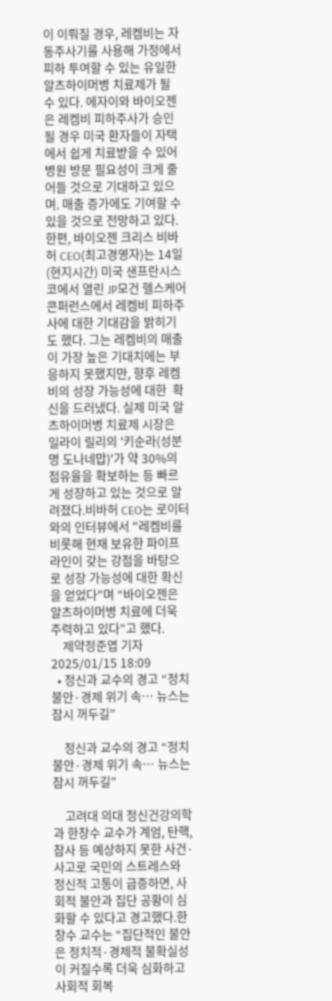이 이뤄질 경우, 레켐비는 자동주사기를 사용해 가정에서 피하 투여할 수 있는 유일한 알츠하이머병 치료제가 될 수 있다. 에자이와 바이오젠은 레켐비 피하주사가 승인될 경우 미국 환자들이 자택에서 쉽게 치료받을 수 있어 병원 방문 필요성이 크게 줄어들 것으로 기대하고 있으며. 매출 증가에도 기여할 수 있을 것으로 전망하고 있다.한편, 바이오젠 크리스 비바허 CEO(최고경영자)는 14일(현지시간) 미국 샌프란시스코에서 열린 JP모건 헬스케어 콘퍼런스에서 레켐비 피하주사에 대한 기대감을 밝히기도 했다. 그는 레켐비의 매출이 가장 높은 기대치에는 부응하지 못했지만, 향후 레켐비의 성장 가능성에 대한  확신을 드러냈다. 실제 미국 알츠하이머병 치료제 시장은 일라이 릴리의 '키순라(성분명 도나네맙)'가 약 30%의 점유율을 확보하는 등 빠르게 성장하고 있는 것으로 알려졌다.비바허 CEO는 로이터와의 인터뷰에서 "레켐비를 비롯해 현재 보유한 파이프라인이 갖는 강점을 바탕으로 성장 가능성에 대한 확신을 얻었다"며 “바이오젠은 알츠하이머병 치료에 더욱 주력하고 있다”고 했다.
    제약정준엽 기자 2025/01/15 18:09
  • 정신과 교수의 경고 “정치 불안·경제 위기 속… 뉴스는 잠시 꺼두길”

    정신과 교수의 경고 “정치 불안·경제 위기 속… 뉴스는 잠시 꺼두길”

    고려대 의대 정신건강의학과 한창수 교수가 계엄, 탄핵, 참사 등 예상하지 못한 사건·사고로 국민의 스트레스와 정신적 고통이 급증하면, 사회적 불안과 집단 공황이 심화할 수 있다고 경고했다.한창수 교수는 “집단적인 불안은 정치적·경제적 불확실성이 커질수록 더욱 심화하고 사회적 회복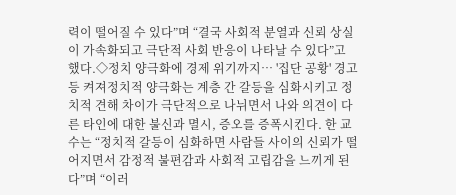력이 떨어질 수 있다”며 “결국 사회적 분열과 신뢰 상실이 가속화되고 극단적 사회 반응이 나타날 수 있다”고 했다.◇정치 양극화에 경제 위기까지… '집단 공황' 경고등 켜져정치적 양극화는 계층 간 갈등을 심화시키고 정치적 견해 차이가 극단적으로 나뉘면서 나와 의견이 다른 타인에 대한 불신과 멸시, 증오를 증폭시킨다. 한 교수는 “정치적 갈등이 심화하면 사람들 사이의 신뢰가 떨어지면서 감정적 불편감과 사회적 고립감을 느끼게 된다”며 “이러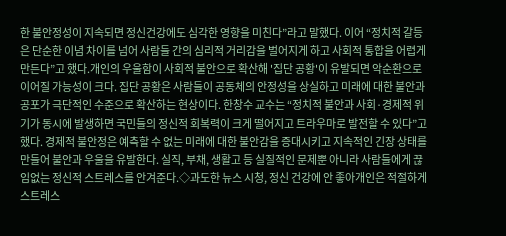한 불안정성이 지속되면 정신건강에도 심각한 영향을 미친다”라고 말했다. 이어 “정치적 갈등은 단순한 이념 차이를 넘어 사람들 간의 심리적 거리감을 벌어지게 하고 사회적 통합을 어렵게 만든다”고 했다.개인의 우울함이 사회적 불안으로 확산해 '집단 공황'이 유발되면 악순환으로 이어질 가능성이 크다. 집단 공황은 사람들이 공동체의 안정성을 상실하고 미래에 대한 불안과 공포가 극단적인 수준으로 확산하는 현상이다. 한창수 교수는 “정치적 불안과 사회·경제적 위기가 동시에 발생하면 국민들의 정신적 회복력이 크게 떨어지고 트라우마로 발전할 수 있다”고 했다. 경제적 불안정은 예측할 수 없는 미래에 대한 불안감을 증대시키고 지속적인 긴장 상태를 만들어 불안과 우울을 유발한다. 실직, 부채, 생활고 등 실질적인 문제뿐 아니라 사람들에게 끊임없는 정신적 스트레스를 안겨준다.◇과도한 뉴스 시청, 정신 건강에 안 좋아개인은 적절하게 스트레스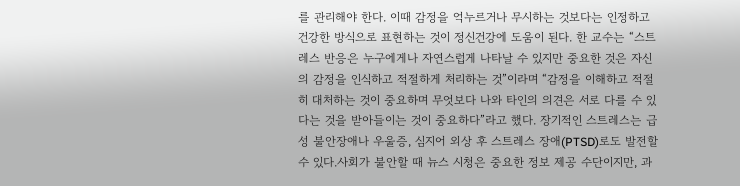를 관리해야 한다. 이때 감정을 억누르거나 무시하는 것보다는 인정하고 건강한 방식으로 표현하는 것이 정신건강에 도움이 된다. 한 교수는 “스트레스 반응은 누구에게나 자연스럽게 나타날 수 있지만 중요한 것은 자신의 감정을 인식하고 적절하게 처리하는 것”이라며 “감정을 이해하고 적절히 대처하는 것이 중요하며 무엇보다 나와 타인의 의견은 서로 다를 수 있다는 것을 받아들이는 것이 중요하다”라고 했다. 장기적인 스트레스는 급성 불안장애나 우울증, 심지어 외상 후 스트레스 장애(PTSD)로도 발전할 수 있다.사회가 불안할 때 뉴스 시청은 중요한 정보 제공 수단이지만, 과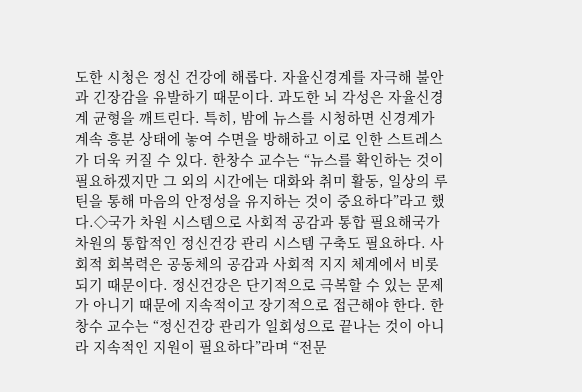도한 시청은 정신 건강에 해롭다. 자율신경계를 자극해 불안과 긴장감을 유발하기 때문이다. 과도한 뇌 각성은 자율신경계 균형을 깨트린다. 특히, 밤에 뉴스를 시청하면 신경계가 계속 흥분 상태에 놓여 수면을 방해하고 이로 인한 스트레스가 더욱 커질 수 있다. 한창수 교수는 “뉴스를 확인하는 것이 필요하겠지만 그 외의 시간에는 대화와 취미 활동, 일상의 루틴을 통해 마음의 안정성을 유지하는 것이 중요하다”라고 했다.◇국가 차원 시스템으로 사회적 공감과 통합 필요해국가 차원의 통합적인 정신건강 관리 시스템 구축도 필요하다. 사회적 회복력은 공동체의 공감과 사회적 지지 체계에서 비롯되기 때문이다. 정신건강은 단기적으로 극복할 수 있는 문제가 아니기 때문에 지속적이고 장기적으로 접근해야 한다. 한창수 교수는 “정신건강 관리가 일회성으로 끝나는 것이 아니라 지속적인 지원이 필요하다”라며 “전문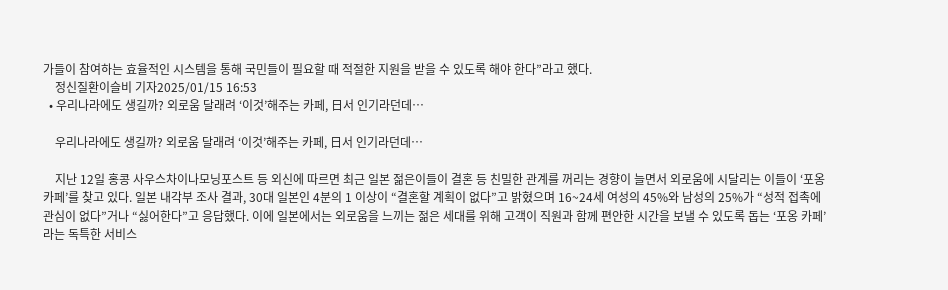가들이 참여하는 효율적인 시스템을 통해 국민들이 필요할 때 적절한 지원을 받을 수 있도록 해야 한다”라고 했다.
    정신질환이슬비 기자2025/01/15 16:53
  • 우리나라에도 생길까? 외로움 달래려 ‘이것’해주는 카페, 日서 인기라던데…

    우리나라에도 생길까? 외로움 달래려 ‘이것’해주는 카페, 日서 인기라던데…

    지난 12일 홍콩 사우스차이나모닝포스트 등 외신에 따르면 최근 일본 젊은이들이 결혼 등 친밀한 관계를 꺼리는 경향이 늘면서 외로움에 시달리는 이들이 ‘포옹 카페’를 찾고 있다. 일본 내각부 조사 결과, 30대 일본인 4분의 1 이상이 “결혼할 계획이 없다”고 밝혔으며 16~24세 여성의 45%와 남성의 25%가 “성적 접촉에 관심이 없다”거나 “싫어한다”고 응답했다. 이에 일본에서는 외로움을 느끼는 젊은 세대를 위해 고객이 직원과 함께 편안한 시간을 보낼 수 있도록 돕는 ‘포옹 카페’라는 독특한 서비스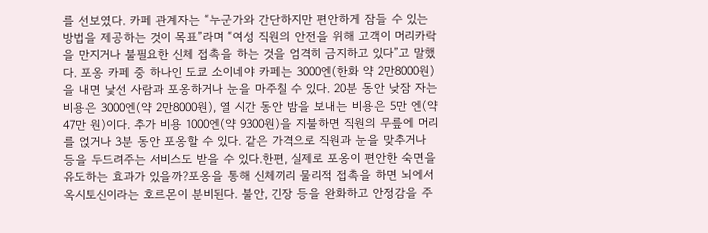를 선보였다. 카페 관계자는 “누군가와 간단하지만 편안하게 잠들 수 있는 방법을 제공하는 것이 목표”라며 “여성 직원의 안전을 위해 고객이 머리카락을 만지거나 불필요한 신체 접촉을 하는 것을 엄격히 금지하고 있다”고 말했다. 포옹 카페 중 하나인 도쿄 소이네야 카페는 3000엔(한화 약 2만8000원)을 내면 낯선 사람과 포옹하거나 눈을 마주칠 수 있다. 20분 동안 낮잠 자는 비용은 3000엔(약 2만8000원), 열 시간 동안 밤을 보내는 비용은 5만 엔(약 47만 원)이다. 추가 비용 1000엔(약 9300원)을 지불하면 직원의 무릎에 머리를 얹거나 3분 동안 포옹할 수 있다. 같은 가격으로 직원과 눈을 맞추거나 등을 두드려주는 서비스도 받을 수 있다.한편, 실제로 포옹이 편안한 숙면을 유도하는 효과가 있을까?포옹을 통해 신체끼리 물리적 접촉을 하면 뇌에서 옥시토신이라는 호르몬이 분비된다. 불안, 긴장 등을 완화하고 안정감을 주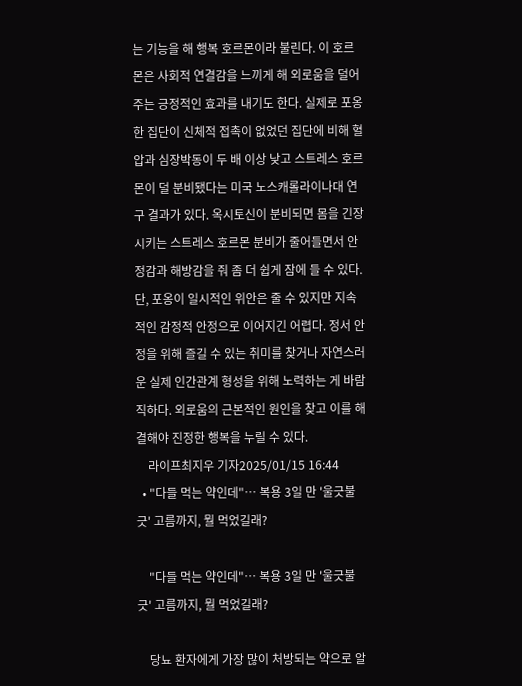는 기능을 해 행복 호르몬이라 불린다. 이 호르몬은 사회적 연결감을 느끼게 해 외로움을 덜어주는 긍정적인 효과를 내기도 한다. 실제로 포옹한 집단이 신체적 접촉이 없었던 집단에 비해 혈압과 심장박동이 두 배 이상 낮고 스트레스 호르몬이 덜 분비됐다는 미국 노스캐롤라이나대 연구 결과가 있다. 옥시토신이 분비되면 몸을 긴장시키는 스트레스 호르몬 분비가 줄어들면서 안정감과 해방감을 줘 좀 더 쉽게 잠에 들 수 있다. 단, 포옹이 일시적인 위안은 줄 수 있지만 지속적인 감정적 안정으로 이어지긴 어렵다. 정서 안정을 위해 즐길 수 있는 취미를 찾거나 자연스러운 실제 인간관계 형성을 위해 노력하는 게 바람직하다. 외로움의 근본적인 원인을 찾고 이를 해결해야 진정한 행복을 누릴 수 있다.
    라이프최지우 기자2025/01/15 16:44
  • "다들 먹는 약인데"… 복용 3일 만 '울긋불긋' 고름까지, 뭘 먹었길래?

    "다들 먹는 약인데"… 복용 3일 만 '울긋불긋' 고름까지, 뭘 먹었길래?

    당뇨 환자에게 가장 많이 처방되는 약으로 알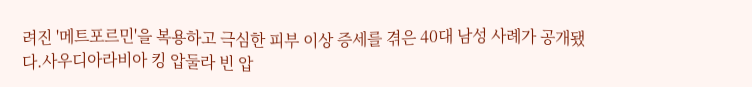려진 '메트포르민'을 복용하고 극심한 피부 이상 증세를 겪은 40대 남성 사례가 공개됐다.사우디아라비아 킹 압둘라 빈 압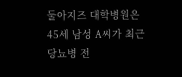둘아지즈 대학병원은 45세 남성 A씨가 최근 당뇨병 전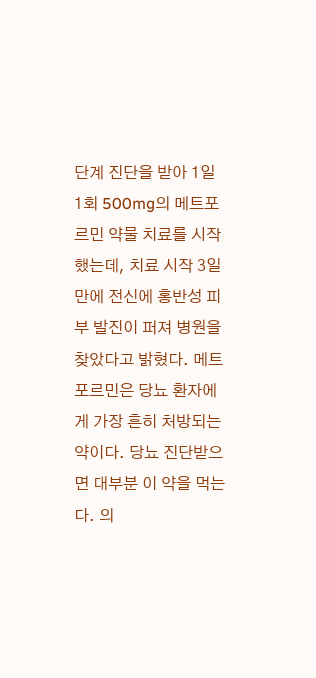단계 진단을 받아 1일 1회 500mg의 메트포르민 약물 치료를 시작했는데, 치료 시작 3일 만에 전신에 홍반성 피부 발진이 퍼져 병원을 찾았다고 밝혔다. 메트포르민은 당뇨 환자에게 가장 흔히 처방되는 약이다. 당뇨 진단받으면 대부분 이 약을 먹는다. 의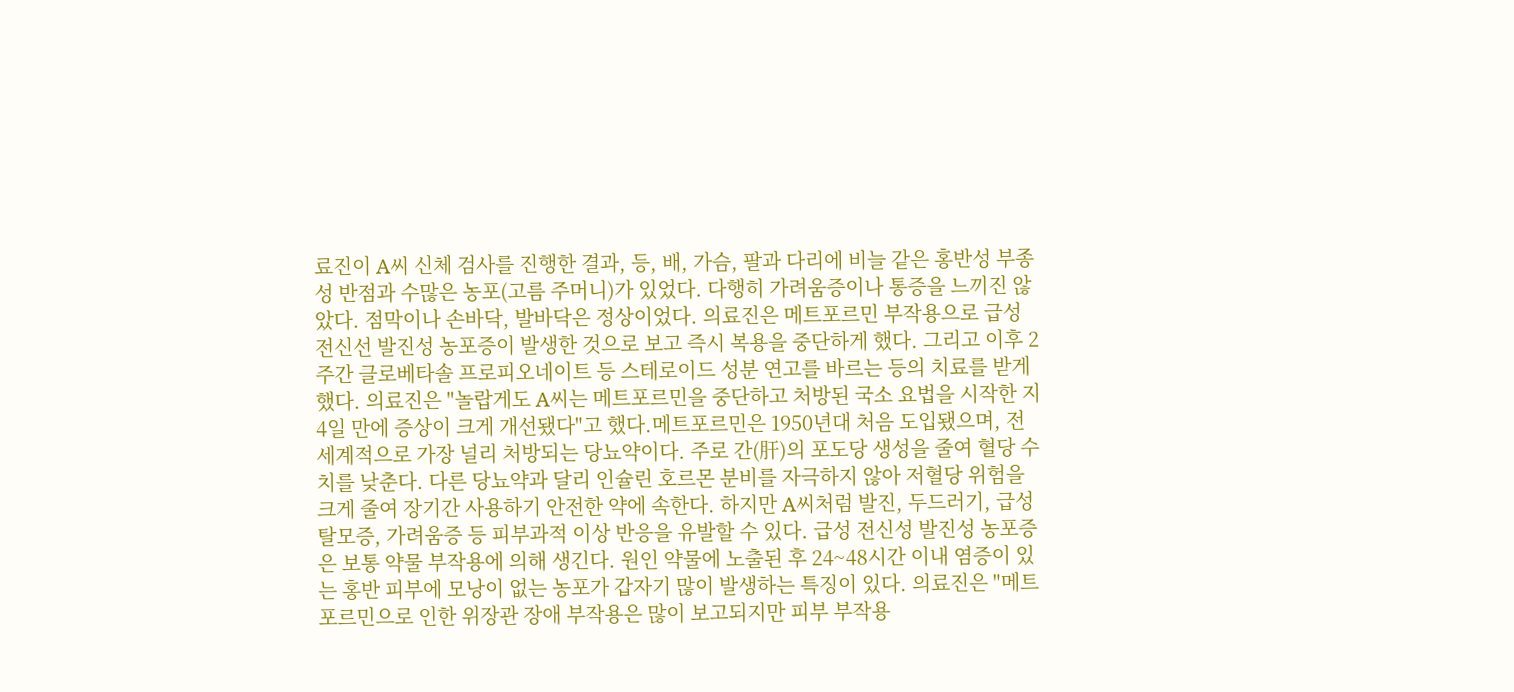료진이 A씨 신체 검사를 진행한 결과, 등, 배, 가슴, 팔과 다리에 비늘 같은 홍반성 부종성 반점과 수많은 농포(고름 주머니)가 있었다. 다행히 가려움증이나 통증을 느끼진 않았다. 점막이나 손바닥, 발바닥은 정상이었다. 의료진은 메트포르민 부작용으로 급성 전신선 발진성 농포증이 발생한 것으로 보고 즉시 복용을 중단하게 했다. 그리고 이후 2주간 클로베타솔 프로피오네이트 등 스테로이드 성분 연고를 바르는 등의 치료를 받게 했다. 의료진은 "놀랍게도 A씨는 메트포르민을 중단하고 처방된 국소 요법을 시작한 지 4일 만에 증상이 크게 개선됐다"고 했다.메트포르민은 1950년대 처음 도입됐으며, 전세계적으로 가장 널리 처방되는 당뇨약이다. 주로 간(肝)의 포도당 생성을 줄여 혈당 수치를 낮춘다. 다른 당뇨약과 달리 인슐린 호르몬 분비를 자극하지 않아 저혈당 위험을 크게 줄여 장기간 사용하기 안전한 약에 속한다. 하지만 A씨처럼 발진, 두드러기, 급성 탈모증, 가려움증 등 피부과적 이상 반응을 유발할 수 있다. 급성 전신성 발진성 농포증은 보통 약물 부작용에 의해 생긴다. 원인 약물에 노출된 후 24~48시간 이내 염증이 있는 홍반 피부에 모낭이 없는 농포가 갑자기 많이 발생하는 특징이 있다. 의료진은 "메트포르민으로 인한 위장관 장애 부작용은 많이 보고되지만 피부 부작용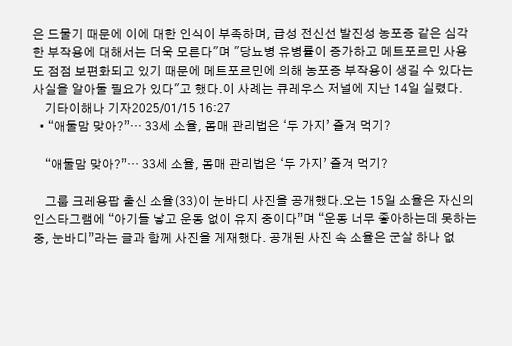은 드물기 때문에 이에 대한 인식이 부족하며, 급성 전신선 발진성 농포증 같은 심각한 부작용에 대해서는 더욱 모른다"며 "당뇨병 유병률이 증가하고 메트포르민 사용도 점점 보편화되고 있기 때문에 메트포르민에 의해 농포증 부작용이 생길 수 있다는 사실을 알아둘 필요가 있다"고 했다.이 사례는 큐레우스 저널에 지난 14일 실렸다.
    기타이해나 기자2025/01/15 16:27
  • “애둘맘 맞아?”… 33세 소율, 몸매 관리법은 ‘두 가지’ 즐겨 먹기?

    “애둘맘 맞아?”… 33세 소율, 몸매 관리법은 ‘두 가지’ 즐겨 먹기?

    그룹 크레용팝 출신 소율(33)이 눈바디 사진을 공개했다.오는 15일 소율은 자신의 인스타그램에 “아기들 낳고 운동 없이 유지 중이다”며 “운동 너무 좋아하는데 못하는 중, 눈바디”라는 글과 함께 사진을 게재했다. 공개된 사진 속 소율은 군살 하나 없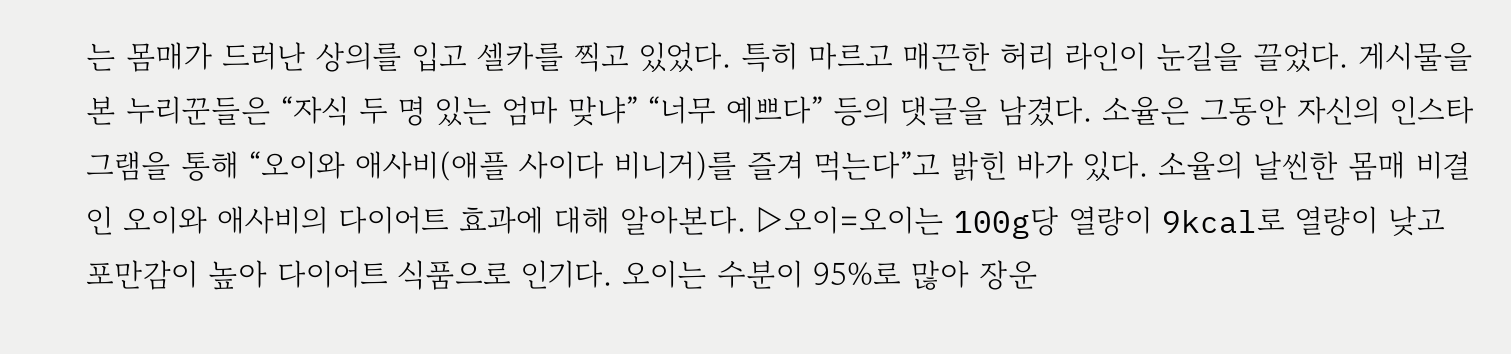는 몸매가 드러난 상의를 입고 셀카를 찍고 있었다. 특히 마르고 매끈한 허리 라인이 눈길을 끌었다. 게시물을 본 누리꾼들은 “자식 두 명 있는 엄마 맞냐” “너무 예쁘다” 등의 댓글을 남겼다. 소율은 그동안 자신의 인스타그램을 통해 “오이와 애사비(애플 사이다 비니거)를 즐겨 먹는다”고 밝힌 바가 있다. 소율의 날씬한 몸매 비결인 오이와 애사비의 다이어트 효과에 대해 알아본다. ▷오이=오이는 100g당 열량이 9kcal로 열량이 낮고 포만감이 높아 다이어트 식품으로 인기다. 오이는 수분이 95%로 많아 장운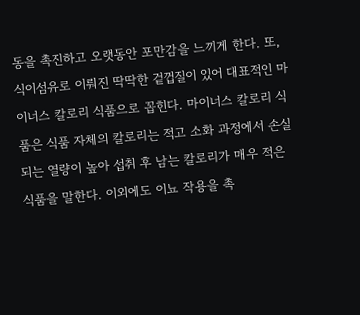동을 촉진하고 오랫동안 포만감을 느끼게 한다. 또, 식이섬유로 이뤄진 딱딱한 겉껍질이 있어 대표적인 마이너스 칼로리 식품으로 꼽힌다. 마이너스 칼로리 식품은 식품 자체의 칼로리는 적고 소화 과정에서 손실되는 열량이 높아 섭취 후 남는 칼로리가 매우 적은 식품을 말한다. 이외에도 이뇨 작용을 촉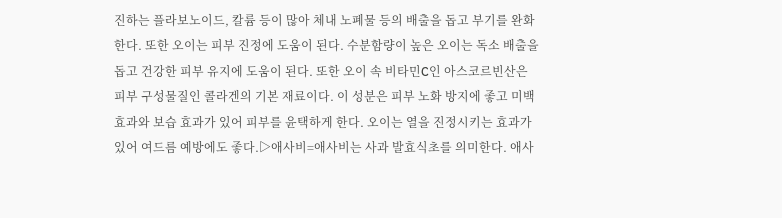진하는 플라보노이드, 칼륨 등이 많아 체내 노폐물 등의 배출을 돕고 부기를 완화한다. 또한 오이는 피부 진정에 도움이 된다. 수분함량이 높은 오이는 독소 배출을 돕고 건강한 피부 유지에 도움이 된다. 또한 오이 속 비타민C인 아스코르빈산은 피부 구성물질인 콜라겐의 기본 재료이다. 이 성분은 피부 노화 방지에 좋고 미백효과와 보습 효과가 있어 피부를 윤택하게 한다. 오이는 열을 진정시키는 효과가 있어 여드름 예방에도 좋다.▷애사비=애사비는 사과 발효식초를 의미한다. 애사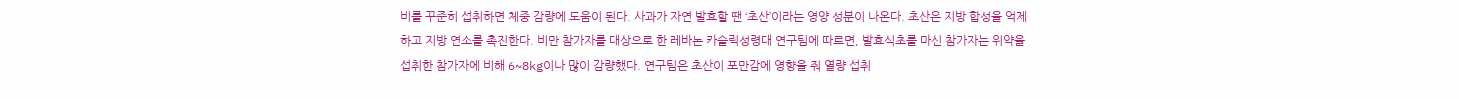비를 꾸준히 섭취하면 체중 감량에 도움이 된다. 사과가 자연 발효할 땐 ‘초산’이라는 영양 성분이 나온다. 초산은 지방 합성을 억제하고 지방 연소를 촉진한다. 비만 참가자를 대상으로 한 레바논 카슬릭성령대 연구팀에 따르면, 발효식초를 마신 참가자는 위약을 섭취한 참가자에 비해 6~8kg이나 많이 감량했다. 연구팀은 초산이 포만감에 영향을 줘 열량 섭취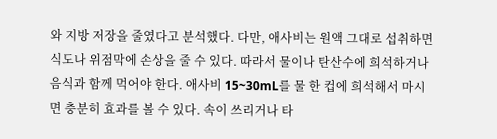와 지방 저장을 줄였다고 분석했다. 다만, 애사비는 원액 그대로 섭취하면 식도나 위점막에 손상을 줄 수 있다. 따라서 물이나 탄산수에 희석하거나 음식과 함께 먹어야 한다. 애사비 15~30mL를 물 한 컵에 희석해서 마시면 충분히 효과를 볼 수 있다. 속이 쓰리거나 타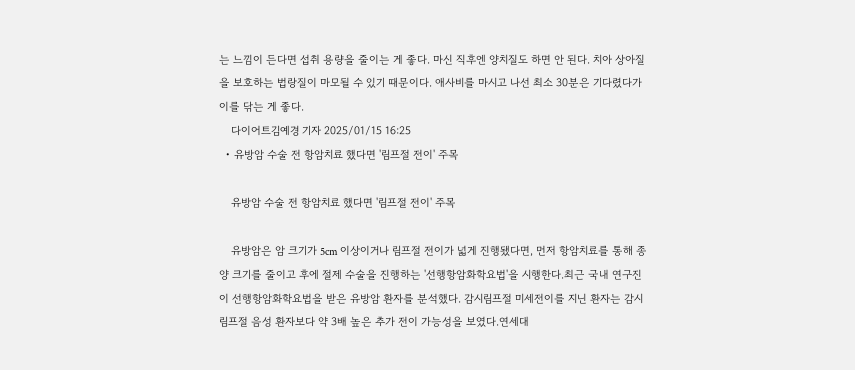는 느낌이 든다면 섭취 용량을 줄이는 게 좋다. 마신 직후엔 양치질도 하면 안 된다. 치아 상아질을 보호하는 법랑질이 마모될 수 있기 때문이다. 애사비를 마시고 나선 최소 30분은 기다렸다가 이를 닦는 게 좋다.
    다이어트김예경 기자 2025/01/15 16:25
  • 유방암 수술 전 항암치료 했다면 '림프절 전이' 주목

    유방암 수술 전 항암치료 했다면 '림프절 전이' 주목

    유방암은 암 크기가 5cm 이상이거나 림프절 전이가 넓게 진행됐다면, 먼저 항암치료를 통해 종양 크기를 줄이고 후에 절제 수술을 진행하는 '선행항암화학요법'을 시행한다.최근 국내 연구진이 선행항암화학요법을 받은 유방암 환자를 분석했다. 감시림프절 미세전이를 지닌 환자는 감시림프절 음성 환자보다 약 3배 높은 추가 전이 가능성을 보였다.연세대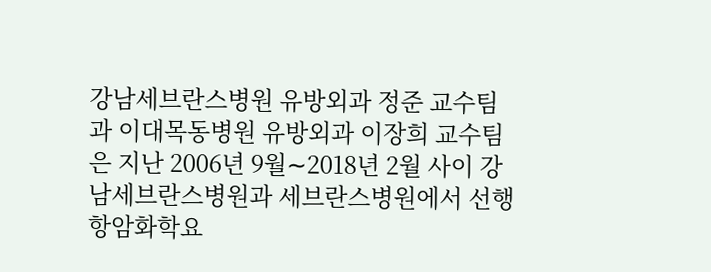강남세브란스병원 유방외과 정준 교수팀과 이대목동병원 유방외과 이장희 교수팀은 지난 2006년 9월∼2018년 2월 사이 강남세브란스병원과 세브란스병원에서 선행항암화학요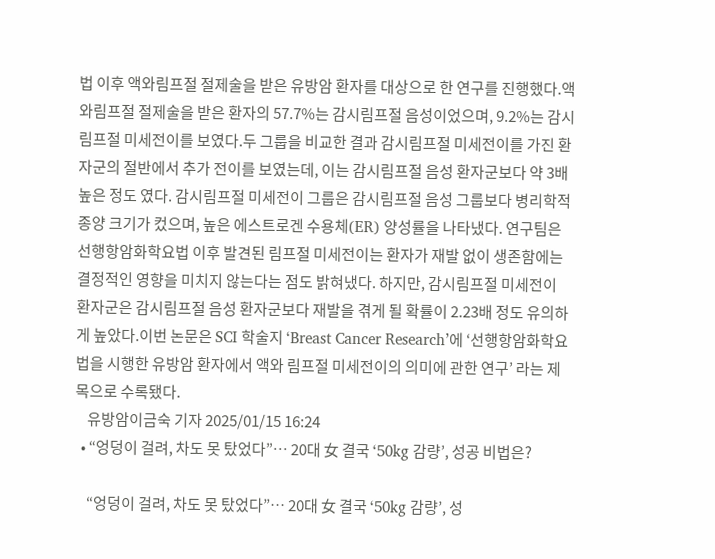법 이후 액와림프절 절제술을 받은 유방암 환자를 대상으로 한 연구를 진행했다.액와림프절 절제술을 받은 환자의 57.7%는 감시림프절 음성이었으며, 9.2%는 감시림프절 미세전이를 보였다.두 그룹을 비교한 결과 감시림프절 미세전이를 가진 환자군의 절반에서 추가 전이를 보였는데, 이는 감시림프절 음성 환자군보다 약 3배 높은 정도 였다. 감시림프절 미세전이 그룹은 감시림프절 음성 그룹보다 병리학적 종양 크기가 컸으며, 높은 에스트로겐 수용체(ER) 양성률을 나타냈다. 연구팀은 선행항암화학요법 이후 발견된 림프절 미세전이는 환자가 재발 없이 생존함에는 결정적인 영향을 미치지 않는다는 점도 밝혀냈다. 하지만, 감시림프절 미세전이 환자군은 감시림프절 음성 환자군보다 재발을 겪게 될 확률이 2.23배 정도 유의하게 높았다.이번 논문은 SCI 학술지 ‘Breast Cancer Research’에 ‘선행항암화학요법을 시행한 유방암 환자에서 액와 림프절 미세전이의 의미에 관한 연구’ 라는 제목으로 수록됐다.
    유방암이금숙 기자 2025/01/15 16:24
  • “엉덩이 걸려, 차도 못 탔었다”… 20대 女 결국 ‘50kg 감량’, 성공 비법은?

    “엉덩이 걸려, 차도 못 탔었다”… 20대 女 결국 ‘50kg 감량’, 성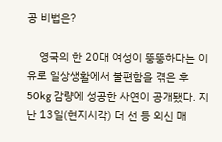공 비법은?

    영국의 한 20대 여성이 뚱뚱하다는 이유로 일상생활에서 불편함을 겪은 후 50kg 감량에 성공한 사연이 공개됐다. 지난 13일(현지시각) 더 선 등 외신 매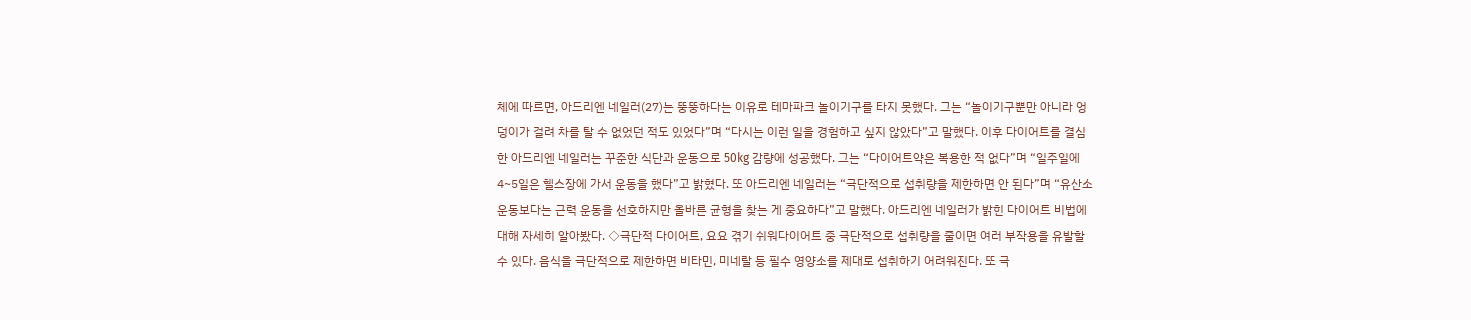체에 따르면, 아드리엔 네일러(27)는 뚱뚱하다는 이유로 테마파크 놀이기구를 타지 못했다. 그는 “놀이기구뿐만 아니라 엉덩이가 걸려 차를 탈 수 없었던 적도 있었다”며 “다시는 이런 일을 경험하고 싶지 않았다”고 말했다. 이후 다이어트를 결심한 아드리엔 네일러는 꾸준한 식단과 운동으로 50kg 감량에 성공했다. 그는 “다이어트약은 복용한 적 없다”며 “일주일에 4~5일은 헬스장에 가서 운동을 했다”고 밝혔다. 또 아드리엔 네일러는 “극단적으로 섭취량을 제한하면 안 된다”며 “유산소 운동보다는 근력 운동을 선호하지만 올바른 균형을 찾는 게 중요하다”고 말했다. 아드리엔 네일러가 밝힌 다이어트 비법에 대해 자세히 알아봤다. ◇극단적 다이어트, 요요 겪기 쉬워다이어트 중 극단적으로 섭취량을 줄이면 여러 부작용을 유발할 수 있다. 음식을 극단적으로 제한하면 비타민, 미네랄 등 필수 영양소를 제대로 섭취하기 어려워진다. 또 극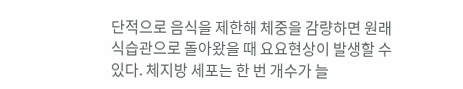단적으로 음식을 제한해 체중을 감량하면 원래 식습관으로 돌아왔을 때 요요현상이 발생할 수 있다. 체지방 세포는 한 번 개수가 늘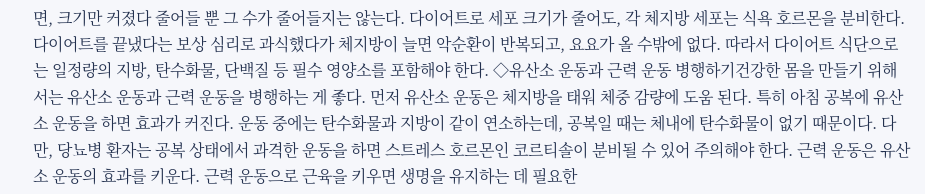면, 크기만 커졌다 줄어들 뿐 그 수가 줄어들지는 않는다. 다이어트로 세포 크기가 줄어도, 각 체지방 세포는 식욕 호르몬을 분비한다. 다이어트를 끝냈다는 보상 심리로 과식했다가 체지방이 늘면 악순환이 반복되고, 요요가 올 수밖에 없다. 따라서 다이어트 식단으로는 일정량의 지방, 탄수화물, 단백질 등 필수 영양소를 포함해야 한다. ◇유산소 운동과 근력 운동 병행하기건강한 몸을 만들기 위해서는 유산소 운동과 근력 운동을 병행하는 게 좋다. 먼저 유산소 운동은 체지방을 태워 체중 감량에 도움 된다. 특히 아침 공복에 유산소 운동을 하면 효과가 커진다. 운동 중에는 탄수화물과 지방이 같이 연소하는데, 공복일 때는 체내에 탄수화물이 없기 때문이다. 다만, 당뇨병 환자는 공복 상태에서 과격한 운동을 하면 스트레스 호르몬인 코르티솔이 분비될 수 있어 주의해야 한다. 근력 운동은 유산소 운동의 효과를 키운다. 근력 운동으로 근육을 키우면 생명을 유지하는 데 필요한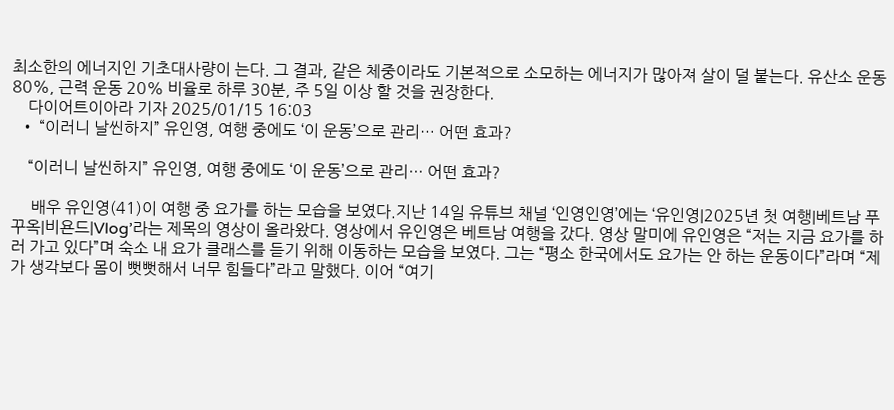최소한의 에너지인 기초대사량이 는다. 그 결과, 같은 체중이라도 기본적으로 소모하는 에너지가 많아져 살이 덜 붙는다. 유산소 운동 80%, 근력 운동 20% 비율로 하루 30분, 주 5일 이상 할 것을 권장한다.
    다이어트이아라 기자 2025/01/15 16:03
  • “이러니 날씬하지” 유인영, 여행 중에도 ‘이 운동’으로 관리… 어떤 효과?

    “이러니 날씬하지” 유인영, 여행 중에도 ‘이 운동’으로 관리… 어떤 효과?

     배우 유인영(41)이 여행 중 요가를 하는 모습을 보였다.지난 14일 유튜브 채널 ‘인영인영’에는 ‘유인영|2025년 첫 여행|베트남 푸꾸옥|비욘드|Vlog’라는 제목의 영상이 올라왔다. 영상에서 유인영은 베트남 여행을 갔다. 영상 말미에 유인영은 “저는 지금 요가를 하러 가고 있다”며 숙소 내 요가 클래스를 듣기 위해 이동하는 모습을 보였다. 그는 “평소 한국에서도 요가는 안 하는 운동이다”라며 “제가 생각보다 몸이 뻣뻣해서 너무 힘들다”라고 말했다. 이어 “여기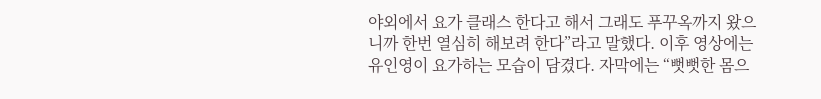야외에서 요가 클래스 한다고 해서 그래도 푸꾸옥까지 왔으니까 한번 열심히 해보려 한다”라고 말했다. 이후 영상에는 유인영이 요가하는 모습이 담겼다. 자막에는 “뻣뻣한 몸으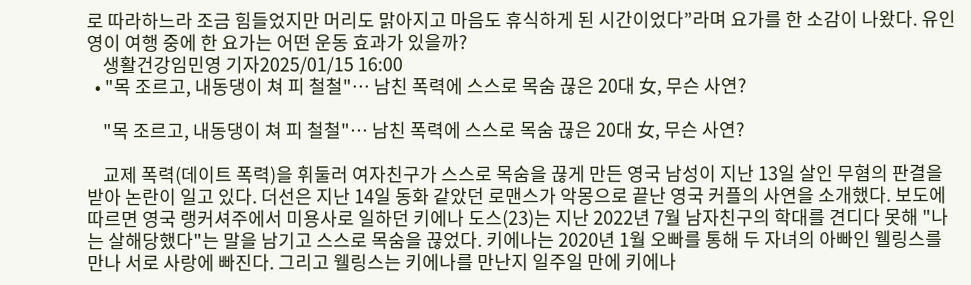로 따라하느라 조금 힘들었지만 머리도 맑아지고 마음도 휴식하게 된 시간이었다”라며 요가를 한 소감이 나왔다. 유인영이 여행 중에 한 요가는 어떤 운동 효과가 있을까?
    생활건강임민영 기자2025/01/15 16:00
  • "목 조르고, 내동댕이 쳐 피 철철"… 남친 폭력에 스스로 목숨 끊은 20대 女, 무슨 사연?

    "목 조르고, 내동댕이 쳐 피 철철"… 남친 폭력에 스스로 목숨 끊은 20대 女, 무슨 사연?

    교제 폭력(데이트 폭력)을 휘둘러 여자친구가 스스로 목숨을 끊게 만든 영국 남성이 지난 13일 살인 무혐의 판결을 받아 논란이 일고 있다. 더선은 지난 14일 동화 같았던 로맨스가 악몽으로 끝난 영국 커플의 사연을 소개했다. 보도에 따르면 영국 랭커셔주에서 미용사로 일하던 키에나 도스(23)는 지난 2022년 7월 남자친구의 학대를 견디다 못해 "나는 살해당했다"는 말을 남기고 스스로 목숨을 끊었다. 키에나는 2020년 1월 오빠를 통해 두 자녀의 아빠인 웰링스를 만나 서로 사랑에 빠진다. 그리고 웰링스는 키에나를 만난지 일주일 만에 키에나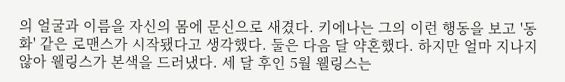의 얼굴과 이름을 자신의 몸에 문신으로 새겼다. 키에나는 그의 이런 행동을 보고 '동화' 같은 로맨스가 시작됐다고 생각했다. 둘은 다음 달 약혼했다. 하지만 얼마 지나지 않아 웰링스가 본색을 드러냈다. 세 달 후인 5월 웰링스는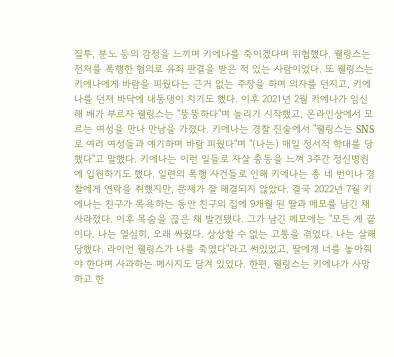질투, 분노 등의 감정을 느끼며 키에나를 죽이겠다며 위협했다. 웰링스는 전처를 폭행한 혐의로 유죄 판결을 받은 적 있는 사람이었다. 또 웰링스는 키에나에게 바람을 피웠다는 근거 없는 주장을 하며 의자를 던지고, 키에나를 던져 바닥에 내동댕이 치기도 했다. 이후 2021년 2월 키에나가 임신해 배가 부르자 웰링스는 "뚱뚱하다"며 놀리기 시작했고, 온라인상에서 모르는 여성을 만나 만남을 가졌다. 키에나는 경찰 진술에서 "웰링스는 SNS로 여러 여성들과 얘기하며 바람 피웠다"며 "(나는) 매일 정서적 학대를 당했다"고 말했다. 키에나는 이런 일들로 자살 충동을 느껴 3주간 정신병원에 입원하기도 했다. 일련의 폭행 사건들로 인해 키에나는 총 네 번이나 경찰에게 연락을 취했지만, 문제가 잘 해결되지 않았다. 결국 2022년 7월 키에나는 친구가 목욕하는 동안 친구의 집에 9개월 된 딸과 메모를 남긴 채 사라졌다. 이후 목숨을 끊은 채 발견됐다. 그가 남긴 메모에는 "모든 게 끝이다. 나는 열심히, 오래 싸웠다. 상상할 수 없는 고통을 겪었다. 나는 살해 당했다. 라이언 웰링스가 나를 죽였다"라고 써있었고, 딸에게 너를 놓아줘야 한다며 사과하는 메시지도 담겨 있었다. 한편, 웰링스는 키에나가 사망하고 한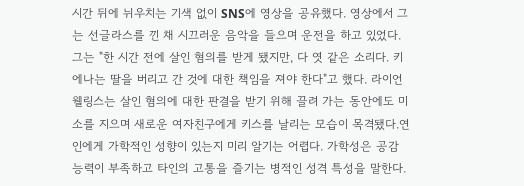시간 뒤에 뉘우치는 기색 없이 SNS에 영상을 공유했다. 영상에서 그는 선글라스를 낀 채 시끄러운 음악을 들으며 운전을 하고 있었다. 그는 "한 시간 전에 살인 혐의를 받게 됐지만, 다 엿 같은 소리다. 키에나는 딸을 버리고 간 것에 대한 책임을 져야 한다"고 했다. 라이언 웰링스는 살인 혐의에 대한 판결을 받기 위해 끌려 가는 동안에도 미소를 지으며 새로운 여자친구에게 키스를 날리는 모습이 목격됐다.연인에게 가학적인 성향이 있는지 미리 알기는 어렵다. 가학성은 공감 능력이 부족하고 타인의 고통을 즐기는 병적인 성격 특성을 말한다.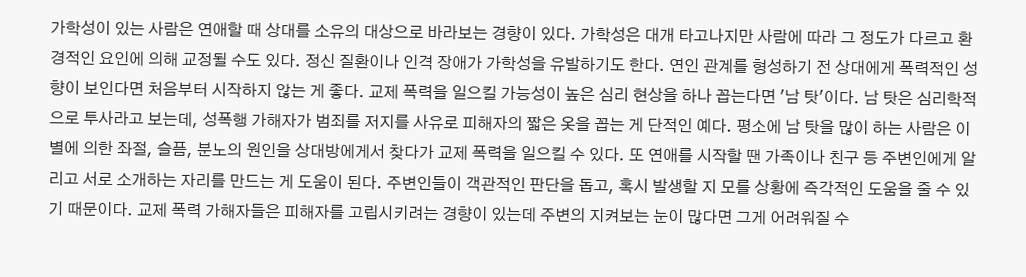가학성이 있는 사람은 연애할 때 상대를 소유의 대상으로 바라보는 경향이 있다. 가학성은 대개 타고나지만 사람에 따라 그 정도가 다르고 환경적인 요인에 의해 교정될 수도 있다. 정신 질환이나 인격 장애가 가학성을 유발하기도 한다. 연인 관계를 형성하기 전 상대에게 폭력적인 성향이 보인다면 처음부터 시작하지 않는 게 좋다. 교제 폭력을 일으킬 가능성이 높은 심리 현상을 하나 꼽는다면 '남 탓'이다. 남 탓은 심리학적으로 투사라고 보는데, 성폭행 가해자가 범죄를 저지를 사유로 피해자의 짧은 옷을 꼽는 게 단적인 예다. 평소에 남 탓을 많이 하는 사람은 이별에 의한 좌절, 슬픔, 분노의 원인을 상대방에게서 찾다가 교제 폭력을 일으킬 수 있다. 또 연애를 시작할 땐 가족이나 친구 등 주변인에게 알리고 서로 소개하는 자리를 만드는 게 도움이 된다. 주변인들이 객관적인 판단을 돕고, 혹시 발생할 지 모를 상황에 즉각적인 도움을 줄 수 있기 때문이다. 교제 폭력 가해자들은 피해자를 고립시키려는 경향이 있는데 주변의 지켜보는 눈이 많다면 그게 어려워질 수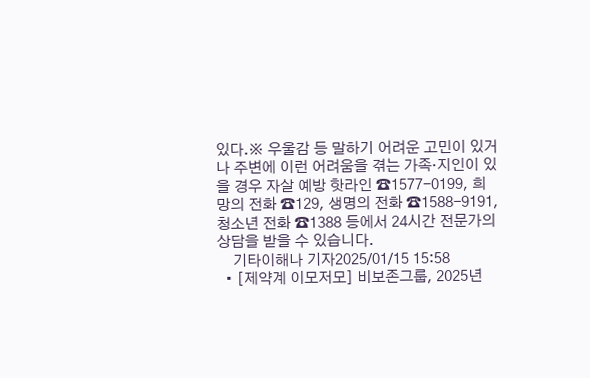있다.※ 우울감 등 말하기 어려운 고민이 있거나 주변에 이런 어려움을 겪는 가족·지인이 있을 경우 자살 예방 핫라인 ☎1577-0199, 희망의 전화 ☎129, 생명의 전화 ☎1588-9191, 청소년 전화 ☎1388 등에서 24시간 전문가의 상담을 받을 수 있습니다.
    기타이해나 기자2025/01/15 15:58
  • [제약계 이모저모] 비보존그룹, 2025년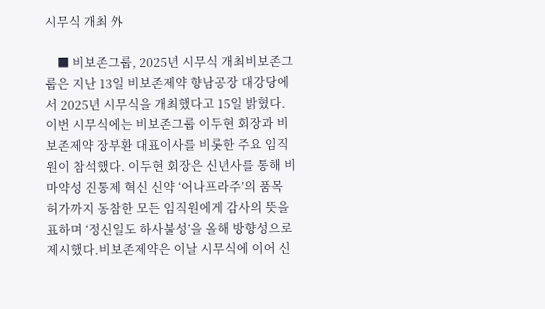시무식 개최 外

    ■ 비보존그룹, 2025년 시무식 개최비보존그룹은 지난 13일 비보존제약 향남공장 대강당에서 2025년 시무식을 개최했다고 15일 밝혔다.이번 시무식에는 비보존그룹 이두현 회장과 비보존제약 장부환 대표이사를 비롯한 주요 임직원이 참석했다. 이두현 회장은 신년사를 통해 비마약성 진통제 혁신 신약 ‘어나프라주’의 품목 허가까지 동참한 모든 임직원에게 감사의 뜻을 표하며 ‘정신일도 하사불성’을 올해 방향성으로 제시했다.비보존제약은 이날 시무식에 이어 신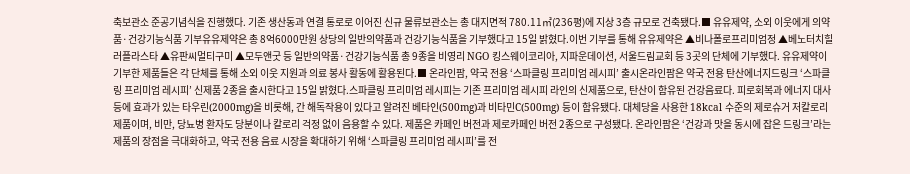축보관소 준공기념식을 진행했다. 기존 생산동과 연결 통로로 이어진 신규 물류보관소는 총 대지면적 780.11㎡(236평)에 지상 3층 규모로 건축됐다.■ 유유제약, 소외 이웃에게 의약품·건강기능식품 기부유유제약은 총 8억6000만원 상당의 일반의약품과 건강기능식품을 기부했다고 15일 밝혔다.이번 기부를 통해 유유제약은 ▲비나폴로프리미엄정 ▲베노터치힐러플라스타 ▲유판씨멀티구미 ▲모두앤굿 등 일반의약품·건강기능식품 총 9종을 비영리 NGO 킹스웨이코리아, 지파운데이션, 서울드림교회 등 3곳의 단체에 기부했다. 유유제약이 기부한 제품들은 각 단체를 통해 소외 이웃 지원과 의료 봉사 활동에 활용된다.■ 온라인팜, 약국 전용 ‘스파클링 프리미엄 레시피’ 출시온라인팜은 약국 전용 탄산에너지드링크 ‘스파클링 프리미엄 레시피’ 신제품 2종을 출시한다고 15일 밝혔다.스파클링 프리미엄 레시피는 기존 프리미엄 레시피 라인의 신제품으로, 탄산이 함유된 건강음료다. 피로회복과 에너지 대사 등에 효과가 있는 타우린(2000mg)을 비롯해, 간 해독작용이 있다고 알려진 베타인(500mg)과 비타민C(500mg) 등이 함유됐다. 대체당을 사용한 18kcal 수준의 제로슈거 저칼로리 제품이며, 비만, 당뇨병 환자도 당분이나 칼로리 걱정 없이 음용할 수 있다. 제품은 카페인 버전과 제로카페인 버전 2종으로 구성됐다. 온라인팜은 ‘건강과 맛을 동시에 잡은 드링크’라는 제품의 장점을 극대화하고, 약국 전용 음료 시장을 확대하기 위해 ‘스파클링 프리미엄 레시피’를 전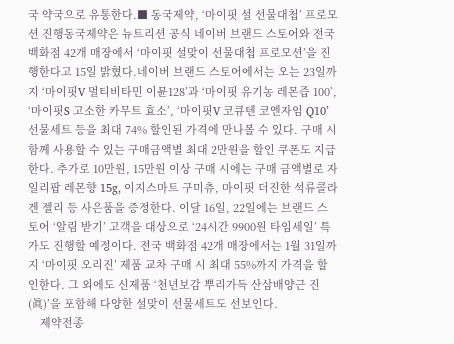국 약국으로 유통한다.■ 동국제약, ‘마이핏 설 선물대첩’ 프로모션 진행동국제약은 뉴트리션 공식 네이버 브랜드 스토어와 전국 백화점 42개 매장에서 ‘마이핏 설맞이 선물대첩 프로모션’을 진행한다고 15일 밝혔다.네이버 브랜드 스토어에서는 오는 23일까지 ‘마이핏V 멀티비타민 이뮨128’과 ‘마이핏 유기농 레몬즙 100’, ‘마이핏S 고소한 카무트 효소’, ‘마이핏V 코큐텐 코엔자임 Q10’ 선물세트 등을 최대 74% 할인된 가격에 만나볼 수 있다. 구매 시 함께 사용할 수 있는 구매금액별 최대 2만원을 할인 쿠폰도 지급한다. 추가로 10만원, 15만원 이상 구매 시에는 구매 금액별로 자일리팝 레몬향 15g, 이지스마트 구미츄, 마이핏 더진한 석류콜라겐 젤리 등 사은품을 증정한다. 이달 16일, 22일에는 브랜드 스토어 ‘알림 받기’ 고객을 대상으로 ‘24시간 9900원 타임세일’ 특가도 진행할 예정이다. 전국 백화점 42개 매장에서는 1월 31일까지 ‘마이핏 오리진’ 제품 교차 구매 시 최대 55%까지 가격을 할인한다. 그 외에도 신제품 ‘천년보감 뿌리가득 산삼배양근 진(眞)’을 포함해 다양한 설맞이 선물세트도 선보인다.
    제약전종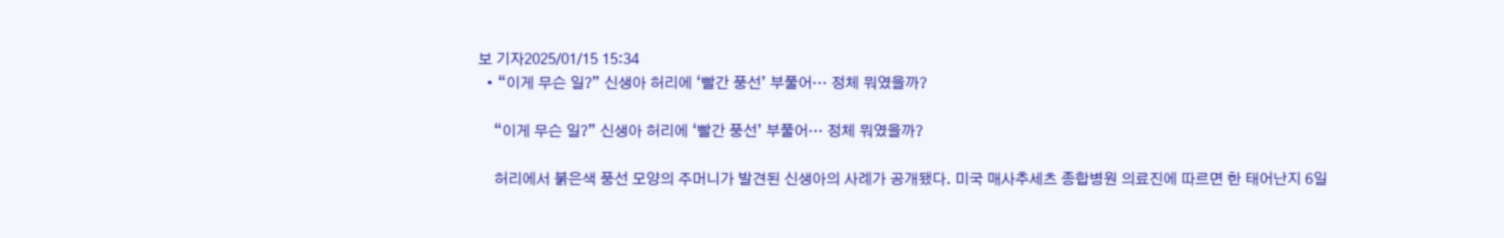보 기자2025/01/15 15:34
  • “이게 무슨 일?” 신생아 허리에 ‘빨간 풍선’ 부풀어… 정체 뭐였을까?

    “이게 무슨 일?” 신생아 허리에 ‘빨간 풍선’ 부풀어… 정체 뭐였을까?

    허리에서 붉은색 풍선 모양의 주머니가 발견된 신생아의 사례가 공개됐다. 미국 매사추세츠 종합병원 의료진에 따르면 한 태어난지 6일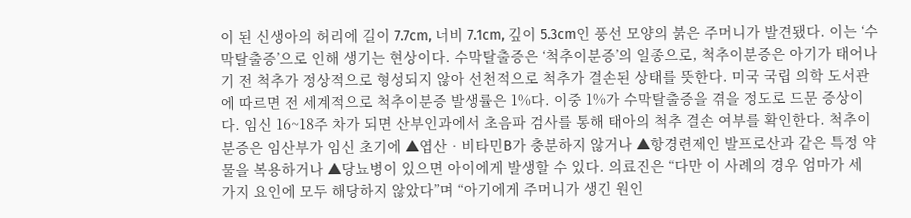이 된 신생아의 허리에 길이 7.7cm, 너비 7.1cm, 깊이 5.3cm인 풍선 모양의 붉은 주머니가 발견됐다. 이는 ‘수막탈출증’으로 인해 생기는 현상이다. 수막탈출증은 ‘척추이분증’의 일종으로, 척추이분증은 아기가 태어나기 전 척추가 정상적으로 형성되지 않아 선천적으로 척추가 결손된 상태를 뜻한다. 미국 국립 의학 도서관에 따르면 전 세계적으로 척추이분증 발생률은 1%다. 이중 1%가 수막탈출증을 겪을 정도로 드문 증상이다. 임신 16~18주 차가 되면 산부인과에서 초음파 검사를 통해 태아의 척추 결손 여부를 확인한다. 척추이분증은 임산부가 임신 초기에 ▲엽산‧비타민B가 충분하지 않거나 ▲항경련제인 발프로산과 같은 특정 약물을 복용하거나 ▲당뇨병이 있으면 아이에게 발생할 수 있다. 의료진은 “다만 이 사례의 경우 엄마가 세 가지 요인에 모두 해당하지 않았다”며 “아기에게 주머니가 생긴 원인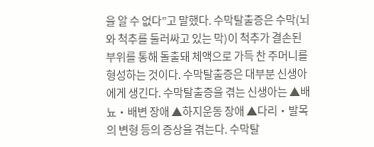을 알 수 없다”고 말했다. 수막탈출증은 수막(뇌와 척추를 둘러싸고 있는 막)이 척추가 결손된 부위를 통해 돌출돼 체액으로 가득 찬 주머니를 형성하는 것이다. 수막탈출증은 대부분 신생아에게 생긴다. 수막탈출증을 겪는 신생아는 ▲배뇨‧배변 장애 ▲하지운동 장애 ▲다리‧발목의 변형 등의 증상을 겪는다. 수막탈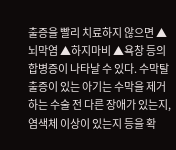출증을 빨리 치료하지 않으면 ▲뇌막염 ▲하지마비 ▲욕창 등의 합병증이 나타날 수 있다. 수막탈출증이 있는 아기는 수막을 제거하는 수술 전 다른 장애가 있는지, 염색체 이상이 있는지 등을 확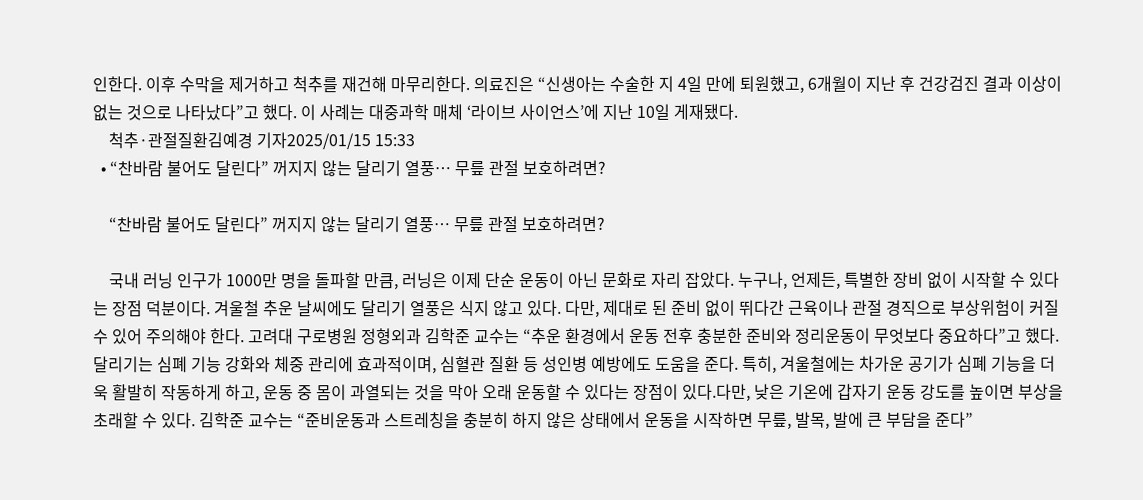인한다. 이후 수막을 제거하고 척추를 재건해 마무리한다. 의료진은 “신생아는 수술한 지 4일 만에 퇴원했고, 6개월이 지난 후 건강검진 결과 이상이 없는 것으로 나타났다”고 했다. 이 사례는 대중과학 매체 ‘라이브 사이언스’에 지난 10일 게재됐다.
    척추·관절질환김예경 기자2025/01/15 15:33
  • “찬바람 불어도 달린다” 꺼지지 않는 달리기 열풍… 무릎 관절 보호하려면?

    “찬바람 불어도 달린다” 꺼지지 않는 달리기 열풍… 무릎 관절 보호하려면?

    국내 러닝 인구가 1000만 명을 돌파할 만큼, 러닝은 이제 단순 운동이 아닌 문화로 자리 잡았다. 누구나, 언제든, 특별한 장비 없이 시작할 수 있다는 장점 덕분이다. 겨울철 추운 날씨에도 달리기 열풍은 식지 않고 있다. 다만, 제대로 된 준비 없이 뛰다간 근육이나 관절 경직으로 부상위험이 커질 수 있어 주의해야 한다. 고려대 구로병원 정형외과 김학준 교수는 “추운 환경에서 운동 전후 충분한 준비와 정리운동이 무엇보다 중요하다”고 했다.달리기는 심폐 기능 강화와 체중 관리에 효과적이며, 심혈관 질환 등 성인병 예방에도 도움을 준다. 특히, 겨울철에는 차가운 공기가 심폐 기능을 더욱 활발히 작동하게 하고, 운동 중 몸이 과열되는 것을 막아 오래 운동할 수 있다는 장점이 있다.다만, 낮은 기온에 갑자기 운동 강도를 높이면 부상을 초래할 수 있다. 김학준 교수는 “준비운동과 스트레칭을 충분히 하지 않은 상태에서 운동을 시작하면 무릎, 발목, 발에 큰 부담을 준다”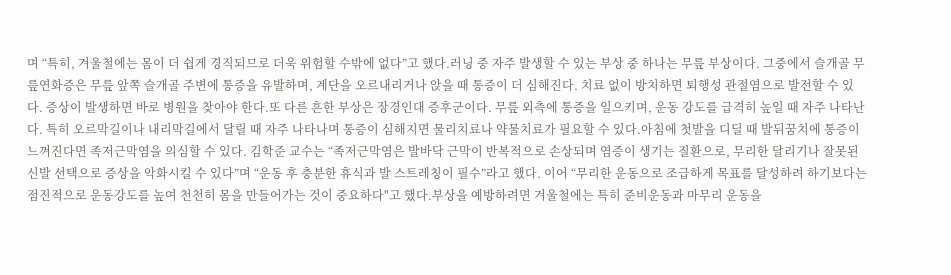며 “특히, 겨울철에는 몸이 더 쉽게 경직되므로 더욱 위험할 수밖에 없다”고 했다.러닝 중 자주 발생할 수 있는 부상 중 하나는 무릎 부상이다. 그중에서 슬개골 무릎연화증은 무릎 앞쪽 슬개골 주변에 통증을 유발하며, 계단을 오르내리거나 앉을 때 통증이 더 심해진다. 치료 없이 방치하면 퇴행성 관절염으로 발전할 수 있다. 증상이 발생하면 바로 병원을 찾아야 한다.또 다른 흔한 부상은 장경인대 증후군이다. 무릎 외측에 통증을 일으키며, 운동 강도를 급격히 높일 때 자주 나타난다. 특히 오르막길이나 내리막길에서 달릴 때 자주 나타나며 통증이 심해지면 물리치료나 약물치료가 필요할 수 있다.아침에 첫발을 디딜 때 발뒤꿈치에 통증이 느껴진다면 족저근막염을 의심할 수 있다. 김학준 교수는 “족저근막염은 발바닥 근막이 반복적으로 손상되며 염증이 생기는 질환으로, 무리한 달리기나 잘못된 신발 선택으로 증상을 악화시킬 수 있다”며 “운동 후 충분한 휴식과 발 스트레칭이 필수”라고 했다. 이어 “무리한 운동으로 조급하게 목표를 달성하려 하기보다는 점진적으로 운동강도를 높여 천천히 몸을 만들어가는 것이 중요하다"고 했다.부상을 예방하려면 겨울철에는 특히 준비운동과 마무리 운동을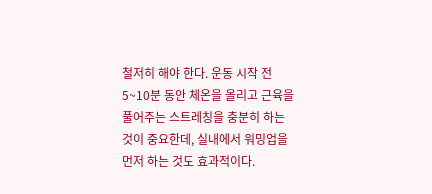철저히 해야 한다. 운동 시작 전 5~10분 동안 체온을 올리고 근육을 풀어주는 스트레칭을 충분히 하는 것이 중요한데, 실내에서 워밍업을 먼저 하는 것도 효과적이다.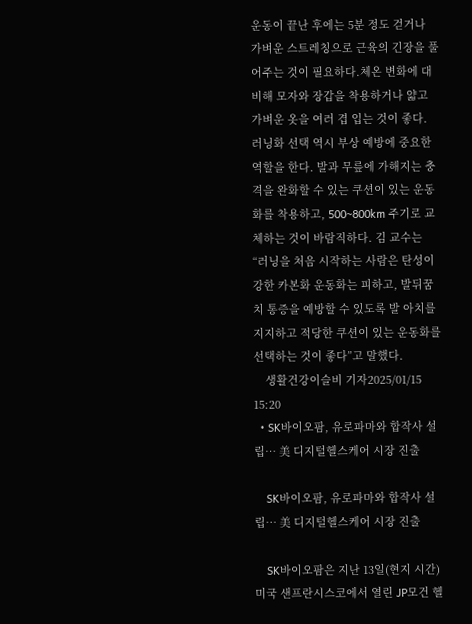운동이 끝난 후에는 5분 정도 걷거나 가벼운 스트레칭으로 근육의 긴장을 풀어주는 것이 필요하다.체온 변화에 대비해 모자와 장갑을 착용하거나 얇고 가벼운 옷을 여러 겹 입는 것이 좋다. 러닝화 선택 역시 부상 예방에 중요한 역할을 한다. 발과 무릎에 가해지는 충격을 완화할 수 있는 쿠션이 있는 운동화를 착용하고, 500~800km 주기로 교체하는 것이 바람직하다. 김 교수는 “러닝을 처음 시작하는 사람은 탄성이 강한 카본화 운동화는 피하고, 발뒤꿈치 통증을 예방할 수 있도록 발 아치를 지지하고 적당한 쿠션이 있는 운동화를 선택하는 것이 좋다”고 말했다.
    생활건강이슬비 기자2025/01/15 15:20
  • SK바이오팜, 유로파마와 합작사 설립… 美 디지털헬스케어 시장 진출

    SK바이오팜, 유로파마와 합작사 설립… 美 디지털헬스케어 시장 진출

    SK바이오팜은 지난 13일(현지 시간) 미국 샌프란시스코에서 열린 JP모건 헬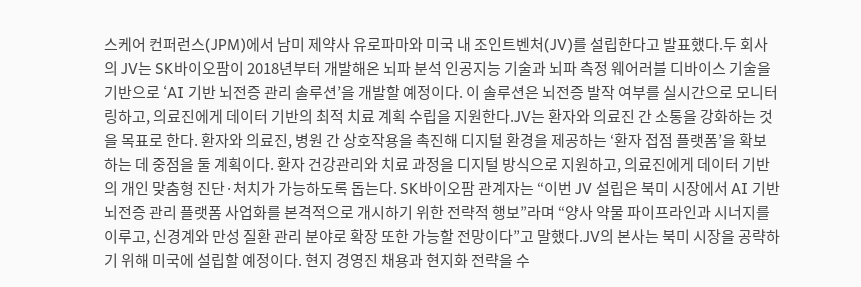스케어 컨퍼런스(JPM)에서 남미 제약사 유로파마와 미국 내 조인트벤처(JV)를 설립한다고 발표했다.두 회사의 JV는 SK바이오팜이 2018년부터 개발해온 뇌파 분석 인공지능 기술과 뇌파 측정 웨어러블 디바이스 기술을 기반으로 ‘AI 기반 뇌전증 관리 솔루션’을 개발할 예정이다. 이 솔루션은 뇌전증 발작 여부를 실시간으로 모니터링하고, 의료진에게 데이터 기반의 최적 치료 계획 수립을 지원한다.JV는 환자와 의료진 간 소통을 강화하는 것을 목표로 한다. 환자와 의료진, 병원 간 상호작용을 촉진해 디지털 환경을 제공하는 ‘환자 접점 플랫폼’을 확보하는 데 중점을 둘 계획이다. 환자 건강관리와 치료 과정을 디지털 방식으로 지원하고, 의료진에게 데이터 기반의 개인 맞춤형 진단·처치가 가능하도록 돕는다. SK바이오팜 관계자는 “이번 JV 설립은 북미 시장에서 AI 기반 뇌전증 관리 플랫폼 사업화를 본격적으로 개시하기 위한 전략적 행보”라며 “양사 약물 파이프라인과 시너지를 이루고, 신경계와 만성 질환 관리 분야로 확장 또한 가능할 전망이다”고 말했다.JV의 본사는 북미 시장을 공략하기 위해 미국에 설립할 예정이다. 현지 경영진 채용과 현지화 전략을 수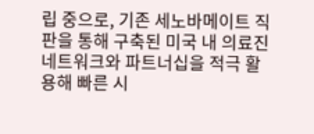립 중으로, 기존 세노바메이트 직판을 통해 구축된 미국 내 의료진 네트워크와 파트너십을 적극 활용해 빠른 시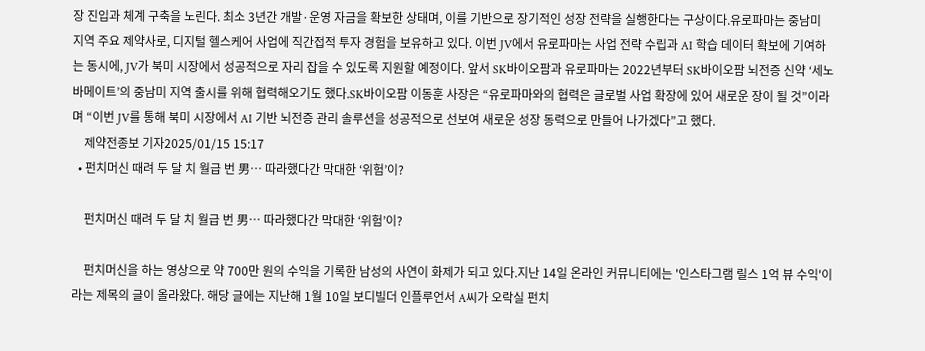장 진입과 체계 구축을 노린다. 최소 3년간 개발·운영 자금을 확보한 상태며, 이를 기반으로 장기적인 성장 전략을 실행한다는 구상이다.유로파마는 중남미 지역 주요 제약사로, 디지털 헬스케어 사업에 직간접적 투자 경험을 보유하고 있다. 이번 JV에서 유로파마는 사업 전략 수립과 AI 학습 데이터 확보에 기여하는 동시에, JV가 북미 시장에서 성공적으로 자리 잡을 수 있도록 지원할 예정이다. 앞서 SK바이오팜과 유로파마는 2022년부터 SK바이오팜 뇌전증 신약 ‘세노바메이트’의 중남미 지역 출시를 위해 협력해오기도 했다.SK바이오팜 이동훈 사장은 “유로파마와의 협력은 글로벌 사업 확장에 있어 새로운 장이 될 것”이라며 “이번 JV를 통해 북미 시장에서 AI 기반 뇌전증 관리 솔루션을 성공적으로 선보여 새로운 성장 동력으로 만들어 나가겠다”고 했다.
    제약전종보 기자2025/01/15 15:17
  • 펀치머신 때려 두 달 치 월급 번 男… 따라했다간 막대한 ‘위험’이?

    펀치머신 때려 두 달 치 월급 번 男… 따라했다간 막대한 ‘위험’이?

    펀치머신을 하는 영상으로 약 700만 원의 수익을 기록한 남성의 사연이 화제가 되고 있다.지난 14일 온라인 커뮤니티에는 '인스타그램 릴스 1억 뷰 수익'이라는 제목의 글이 올라왔다. 해당 글에는 지난해 1월 10일 보디빌더 인플루언서 A씨가 오락실 펀치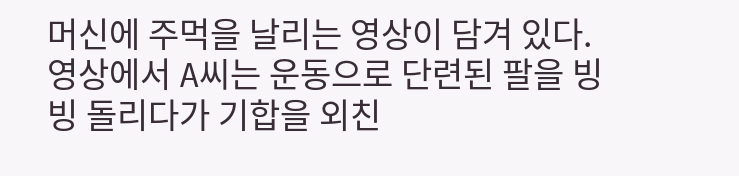머신에 주먹을 날리는 영상이 담겨 있다. 영상에서 A씨는 운동으로 단련된 팔을 빙빙 돌리다가 기합을 외친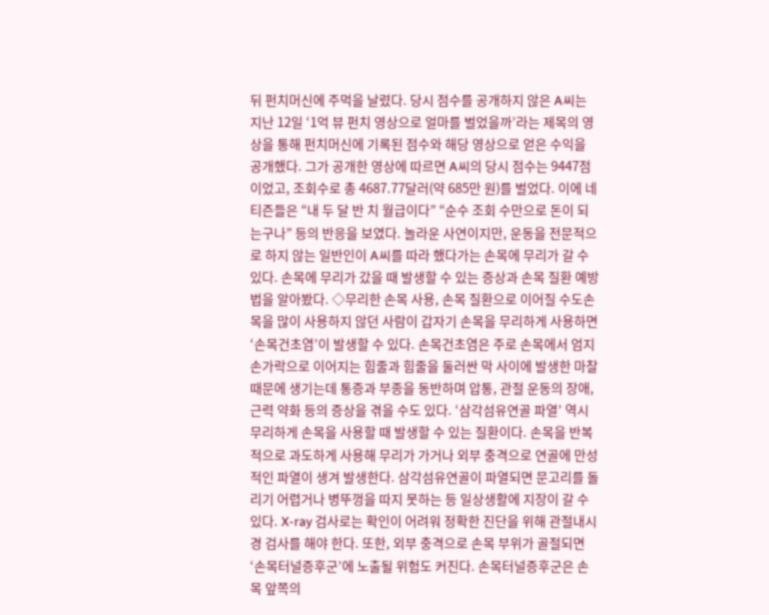뒤 펀치머신에 주먹을 날렸다. 당시 점수를 공개하지 않은 A씨는 지난 12일 ‘1억 뷰 펀치 영상으로 얼마를 벌었을까’라는 제목의 영상을 통해 펀치머신에 기록된 점수와 해당 영상으로 얻은 수익을 공개했다. 그가 공개한 영상에 따르면 A씨의 당시 점수는 9447점이었고, 조회수로 총 4687.77달러(약 685만 원)를 벌었다. 이에 네티즌들은 “내 두 달 반 치 월급이다” “순수 조회 수만으로 돈이 되는구나” 등의 반응을 보였다. 놀라운 사연이지만, 운동을 전문적으로 하지 않는 일반인이 A씨를 따라 했다가는 손목에 무리가 갈 수 있다. 손목에 무리가 갔을 때 발생할 수 있는 증상과 손목 질환 예방법을 알아봤다. ◇무리한 손목 사용, 손목 질환으로 이어질 수도손목을 많이 사용하지 않던 사람이 갑자기 손목을 무리하게 사용하면 ‘손목건초염’이 발생할 수 있다. 손목건초염은 주로 손목에서 엄지손가락으로 이어지는 힘줄과 힘줄을 둘러싼 막 사이에 발생한 마찰 때문에 생기는데 통증과 부종을 동반하며 압통, 관절 운동의 장애, 근력 약화 등의 증상을 겪을 수도 있다. ‘삼각섬유연골 파열’ 역시 무리하게 손목을 사용할 때 발생할 수 있는 질환이다. 손목을 반복적으로 과도하게 사용해 무리가 가거나 외부 충격으로 연골에 만성적인 파열이 생겨 발생한다. 삼각섬유연골이 파열되면 문고리를 돌리기 어렵거나 병뚜껑을 따지 못하는 등 일상생활에 지장이 갈 수 있다. X-ray 검사로는 확인이 어려워 정확한 진단을 위해 관절내시경 검사를 해야 한다. 또한, 외부 충격으로 손목 부위가 골절되면 ‘손목터널증후군’에 노출될 위험도 커진다. 손목터널증후군은 손목 앞쪽의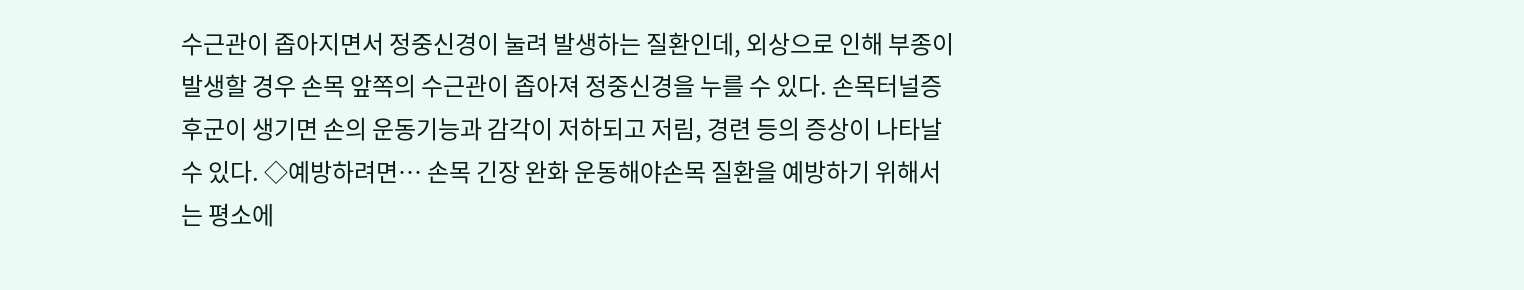수근관이 좁아지면서 정중신경이 눌려 발생하는 질환인데, 외상으로 인해 부종이 발생할 경우 손목 앞쪽의 수근관이 좁아져 정중신경을 누를 수 있다. 손목터널증후군이 생기면 손의 운동기능과 감각이 저하되고 저림, 경련 등의 증상이 나타날 수 있다. ◇예방하려면… 손목 긴장 완화 운동해야손목 질환을 예방하기 위해서는 평소에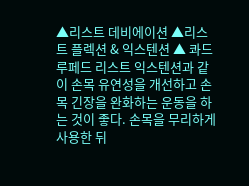▲리스트 데비에이션 ▲리스트 플렉션 & 익스텐션 ▲ 콰드루페드 리스트 익스텐션과 같이 손목 유연성을 개선하고 손목 긴장을 완화하는 운동을 하는 것이 좋다. 손목을 무리하게 사용한 뒤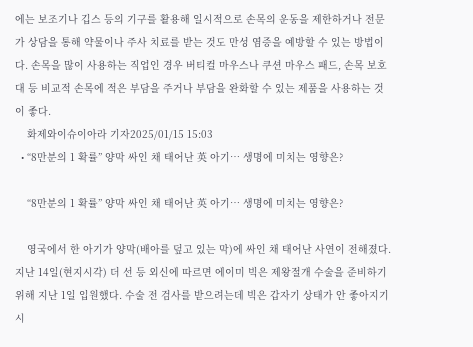에는 보조기나 깁스 등의 기구를 활용해 일시적으로 손목의 운동을 제한하거나 전문가 상담을 통해 약물이나 주사 치료를 받는 것도 만성 염증을 예방할 수 있는 방법이다. 손목을 많이 사용하는 직업인 경우 버티컬 마우스나 쿠션 마우스 패드, 손목 보호대 등 비교적 손목에 적은 부담을 주거나 부담을 완화할 수 있는 제품을 사용하는 것이 좋다.
    화제와이슈이아라 기자2025/01/15 15:03
  • “8만분의 1 확률” 양막 싸인 채 태어난 英 아기… 생명에 미치는 영향은?

    “8만분의 1 확률” 양막 싸인 채 태어난 英 아기… 생명에 미치는 영향은?

    영국에서 한 아기가 양막(배아를 덮고 있는 막)에 싸인 채 태어난 사연이 전해졌다.지난 14일(현지시각) 더 선 등 외신에 따르면 에이미 빅은 제왕절개 수술을 준비하기 위해 지난 1일 입원했다. 수술 전 검사를 받으려는데 빅은 갑자기 상태가 안 좋아지기 시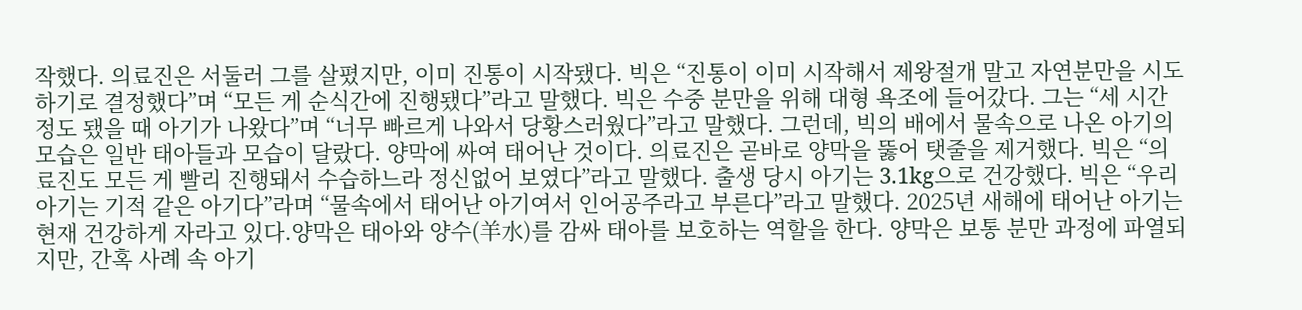작했다. 의료진은 서둘러 그를 살폈지만, 이미 진통이 시작됐다. 빅은 “진통이 이미 시작해서 제왕절개 말고 자연분만을 시도하기로 결정했다”며 “모든 게 순식간에 진행됐다”라고 말했다. 빅은 수중 분만을 위해 대형 욕조에 들어갔다. 그는 “세 시간 정도 됐을 때 아기가 나왔다”며 “너무 빠르게 나와서 당황스러웠다”라고 말했다. 그런데, 빅의 배에서 물속으로 나온 아기의 모습은 일반 태아들과 모습이 달랐다. 양막에 싸여 태어난 것이다. 의료진은 곧바로 양막을 뚫어 탯줄을 제거했다. 빅은 “의료진도 모든 게 빨리 진행돼서 수습하느라 정신없어 보였다”라고 말했다. 출생 당시 아기는 3.1kg으로 건강했다. 빅은 “우리 아기는 기적 같은 아기다”라며 “물속에서 태어난 아기여서 인어공주라고 부른다”라고 말했다. 2025년 새해에 태어난 아기는 현재 건강하게 자라고 있다.양막은 태아와 양수(羊水)를 감싸 태아를 보호하는 역할을 한다. 양막은 보통 분만 과정에 파열되지만, 간혹 사례 속 아기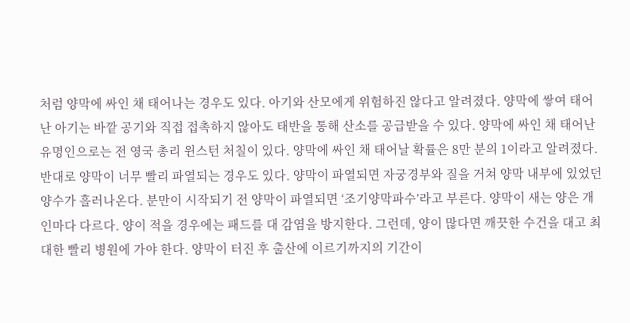처럼 양막에 싸인 채 태어나는 경우도 있다. 아기와 산모에게 위험하진 않다고 알려졌다. 양막에 쌓여 태어난 아기는 바깥 공기와 직접 접촉하지 않아도 태반을 통해 산소를 공급받을 수 있다. 양막에 싸인 채 태어난 유명인으로는 전 영국 총리 윈스턴 처칠이 있다. 양막에 싸인 채 태어날 확률은 8만 분의 1이라고 알려졌다.반대로 양막이 너무 빨리 파열되는 경우도 있다. 양막이 파열되면 자궁경부와 질을 거쳐 양막 내부에 있었던 양수가 흘러나온다. 분만이 시작되기 전 양막이 파열되면 ‘조기양막파수’라고 부른다. 양막이 새는 양은 개인마다 다르다. 양이 적을 경우에는 패드를 대 감염을 방지한다. 그런데, 양이 많다면 깨끗한 수건을 대고 최대한 빨리 병원에 가야 한다. 양막이 터진 후 출산에 이르기까지의 기간이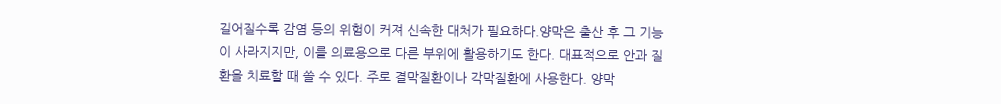길어질수록 감염 등의 위험이 커져 신속한 대처가 필요하다.양막은 출산 후 그 기능이 사라지지만, 이를 의료용으로 다른 부위에 활용하기도 한다. 대표적으로 안과 질환을 치료할 때 쓸 수 있다. 주로 결막질환이나 각막질환에 사용한다. 양막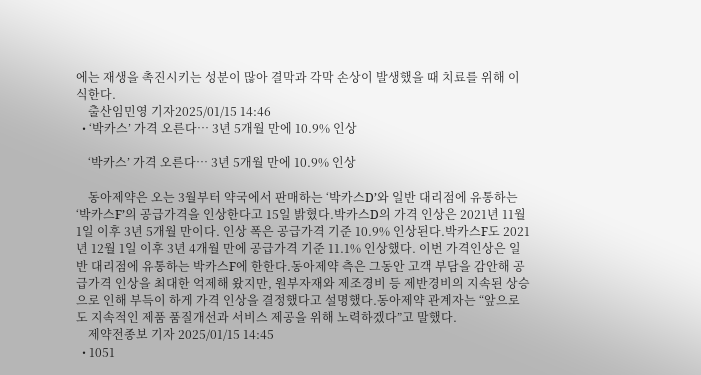에는 재생을 촉진시키는 성분이 많아 결막과 각막 손상이 발생했을 때 치료를 위해 이식한다.
    출산임민영 기자2025/01/15 14:46
  • ‘박카스’ 가격 오른다… 3년 5개월 만에 10.9% 인상

    ‘박카스’ 가격 오른다… 3년 5개월 만에 10.9% 인상

    동아제약은 오는 3월부터 약국에서 판매하는 ‘박카스D’와 일반 대리점에 유통하는 ‘박카스F’의 공급가격을 인상한다고 15일 밝혔다.박카스D의 가격 인상은 2021년 11월 1일 이후 3년 5개월 만이다. 인상 폭은 공급가격 기준 10.9% 인상된다.박카스F도 2021년 12월 1일 이후 3년 4개월 만에 공급가격 기준 11.1% 인상했다. 이번 가격인상은 일반 대리점에 유통하는 박카스F에 한한다.동아제약 측은 그동안 고객 부담을 감안해 공급가격 인상을 최대한 억제해 왔지만, 원부자재와 제조경비 등 제반경비의 지속된 상승으로 인해 부득이 하게 가격 인상을 결정했다고 설명했다.동아제약 관계자는 “앞으로도 지속적인 제품 품질개선과 서비스 제공을 위해 노력하겠다”고 말했다.
    제약전종보 기자 2025/01/15 14:45
  • 1051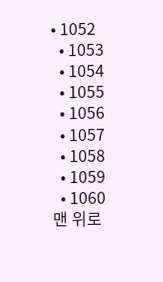• 1052
  • 1053
  • 1054
  • 1055
  • 1056
  • 1057
  • 1058
  • 1059
  • 1060
맨 위로